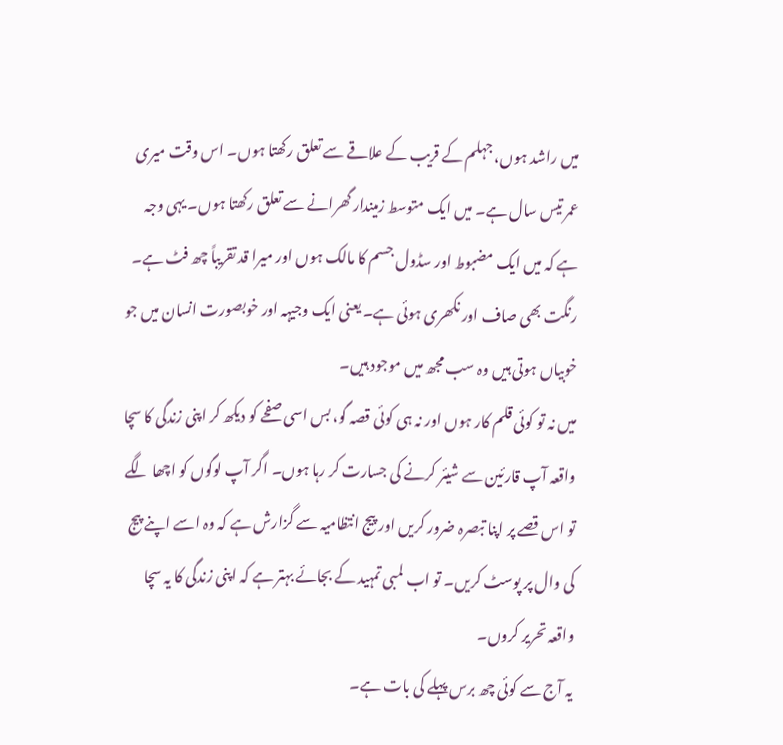میں راشد ہوں، جہلم کے قریب کے علاقے سے تعلق رکھتا ہوں۔ اس وقت میری عمر تیس سال ہے۔ میں ایک متوسط زمیندار گھرانے سے تعلق رکھتا ہوں۔ یہی وجہ ہے کہ میں ایک مضبوط اور سڈول جسم کا مالک ہوں اور میرا قد تقریباً چھ فٹ ہے۔ رنگت بھی صاف اور نکھری ہوئی ہے۔ یعنی ایک وجیہہ اور خوبصورت انسان میں جو خوبیاں ہوتی ہیں وہ سب مجھ میں موجود ہیں۔
میں نہ تو کوئی قلم کار ہوں اور نہ ہی کوئی قصہ گو، بس اسی صفحے کو دیکھ کر اپنی زندگی کا سچا واقعہ آپ قارئین سے شیئر کرنے کی جسارت کر رہا ہوں۔ اگر آپ لوگوں کو اچھا لگے تو اس قصے پر اپنا تبصرہ ضرور کریں اور پیج انتظامیہ سے گزارش ہے کہ وہ اسے اپنے پیج کی وال پر پوسٹ کریں۔ تو اب لمبی تمہید کے بجائے بہتر ہے کہ اپنی زندگی کا یہ سچا واقعہ تحریر کروں۔
یہ آج سے کوئی چھ برس پہلے کی بات ہے۔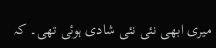میری ابھی نئی نئی شادی ہوئی تھی۔ کہ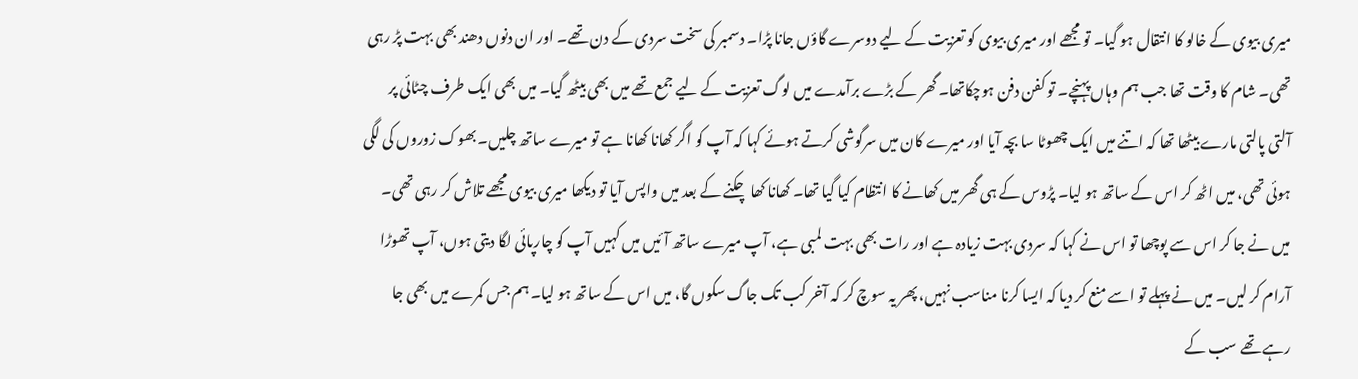میری بیوی کے خالو کا انتقال ہو گیا۔ تو مجھے اور میری بیوی کو تعزیت کے لیے دوسرے گاؤں جانا پڑا۔ دسمبر کی سخت سردی کے دن تھے۔ اور ان دنوں دھند بھی بہت پڑ رہی تھی۔ شام کا وقت تھا جب ہم وہاں پہنچے۔ تو کفن دفن ہوچکاتھا۔ گھر کے بڑے برآمدے میں لوگ تعزیت کے لیے جمع تھے میں بھی بیٹھ گیا۔ میں بھی ایک طرف چٹائی پر آلتی پالتی مارے بیٹھا تھا کہ اتنے میں ایک چھوٹا سا بچہ آیا اور میرے کان میں سرگوشی کرتے ہوئے کہا کہ آپ کو اگر کھانا کھانا ہے تو میرے ساتھ چلیں۔ بھوک زوروں کی لگی ہوئی تھی، میں اٹھ کر اس کے ساتھ ہو لیا۔ پڑوس کے ہی گھر میں کھانے کا انتظام کیا گیا تھا۔ کھانا کھا چکنے کے بعد میں واپس آیا تو دیکھا میری بیوی مجھے تلاش کر رہی تھی۔ میں نے جا کر اس سے پوچھا تو اس نے کہا کہ سردی بہت زیادہ ہے اور رات بھی بہت لمبی ہے، آپ میرے ساتھ آئیں میں کہیں آپ کو چارپائی لگا دیتی ہوں، آپ تھوڑا آرام کر لیں۔ میں نے پہلے تو اسے منع کر دیا کہ ایسا کرنا مناسب نہیں، پھر یہ سوچ کر کہ آخر کب تک جاگ سکوں گا، میں اس کے ساتھ ہو لیا۔ ہم جس کمرے میں بھی جا رہے تھے سب کے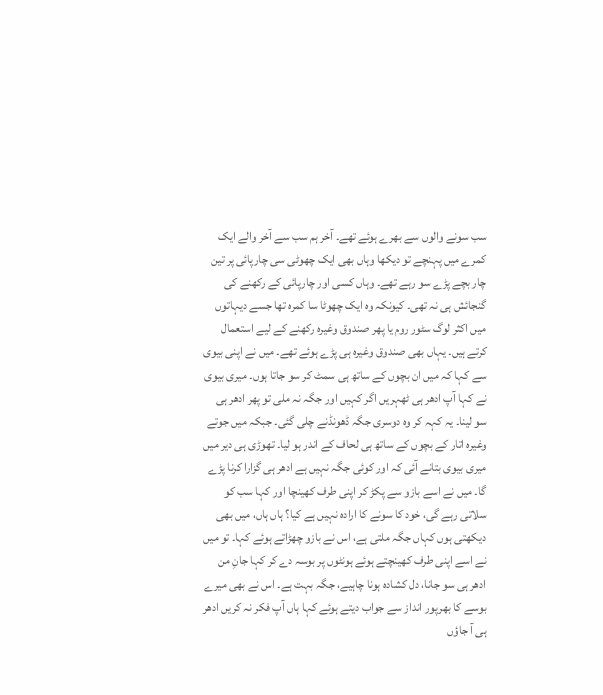سب سونے والوں سے بھرے ہوئے تھے۔ آخر ہم سب سے آخر والے ایک کمرے میں پہنچے تو دیکھا وہاں بھی ایک چھوٹی سی چارپائی پر تین چار بچے پڑے سو رہے تھے۔ وہاں کسی اور چارپائی کے رکھنے کی گنجائش ہی نہ تھی۔ کیونکہ وہ ایک چھوٹا سا کمرہ تھا جسے دیہاتوں میں اکثر لوگ سٹور روم یا پھر صندوق وغیرہ رکھنے کے لیے استعمال کرتے ہیں۔ یہاں بھی صندوق وغیرہ ہی پڑے ہوئے تھے۔ میں نے اپنی بیوی سے کہا کہ میں ان بچوں کے ساتھ ہی سمٹ کر سو جاتا ہوں۔ میری بیوی نے کہا آپ ادھر ہی ٹھہریں اگر کہیں اور جگہ نہ ملی تو پھر ادھر ہی سو لینا۔ یہ کہہ کر وہ دوسری جگہ ڈھونڈنے چلی گئی۔ جبکہ میں جوتے وغیرہ اتار کے بچوں کے ساتھ ہی لحاف کے اندر ہو لیا۔ تھوڑی ہی دیر میں میری بیوی بتانے آئی کہ اور کوئی جگہ نہیں ہے ادھر ہی گزارا کرنا پڑے گا۔ میں نے اسے بازو سے پکڑ کر اپنی طرف کھینچا اور کہا سب کو سلاتی رہے گی، خود کا سونے کا ارادہ نہیں ہے کیا؟ ہاں ہاں، میں بھی دیکھتی ہوں کہاں جگہ ملتی ہے، اس نے بازو چھڑاتے ہوئے کہا۔ تو میں نے اسے اپنی طرف کھینچتے ہوئے ہونٹوں پر بوسہ دے کر کہا جانِ من ادھر ہی سو جانا، دل کشادہ ہونا چاہیے، جگہ بہت ہے۔ اس نے بھی میرے بوسے کا بھرپور انداز سے جواب دیتے ہوئے کہا ہاں آپ فکر نہ کریں ادھر ہی آ جاؤں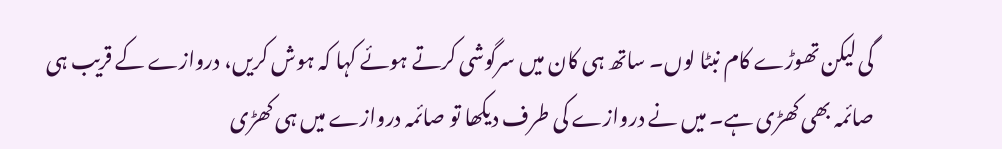گی لیکن تھوڑے کام نبٹا لوں۔ ساتھ ہی کان میں سرگوشی کرتے ہوئے کہا کہ ہوش کریں، دروازے کے قریب ہی صائمہ بھی کھڑی ہے۔ میں نے دروازے کی طرف دیکھا تو صائمہ دروازے میں ہی کھڑی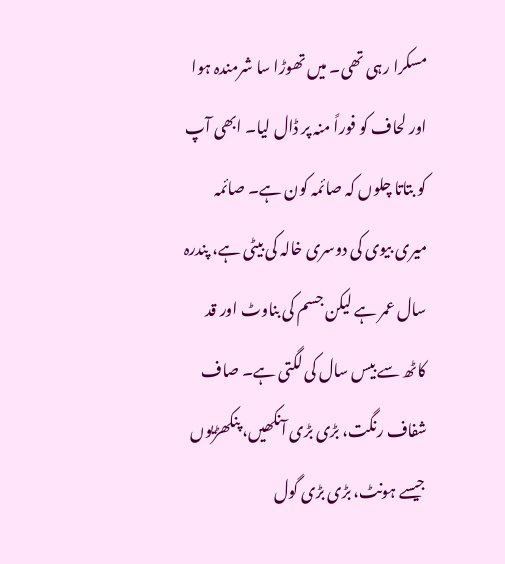مسکرا رہی تھی۔ میں تھوڑا سا شرمندہ ہوا اور لحاف کو فوراً منہ پر ڈال لیا۔ ابھی آپ کو بتاتا چلوں کہ صائمہ کون ہے۔ صائمہ میری بیوی کی دوسری خالہ کی بیٹی ہے، پندرہ سال عمر ہے لیکن جسم کی بناوٹ اور قد کاٹھ سے بیس سال کی لگتی ہے۔ صاف شفاف رنگت، بڑی بڑی آنکھیں، پنکھڑیوں جیسے ہونٹ، بڑی بڑی گول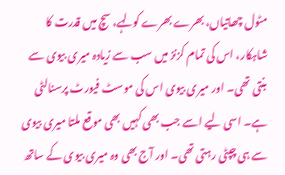مٹول چھاتیاں، بھرے بھرے کولہے، سچ میں قدرت کا شاہکار، اس کی تمام کزنز میں سب سے زیادہ میری بیوی سے بنتی تھی۔ اور میری بیوی اس کی موسٹ فیورٹ پرسنالٹی ہے۔ اسی لیے اسے جب بھی کہیں بھی موقع ملتا میری بیوی سے ہی چپٹی رہتی تھی۔ اور آج بھی وہ میری بیوی کے ساتھ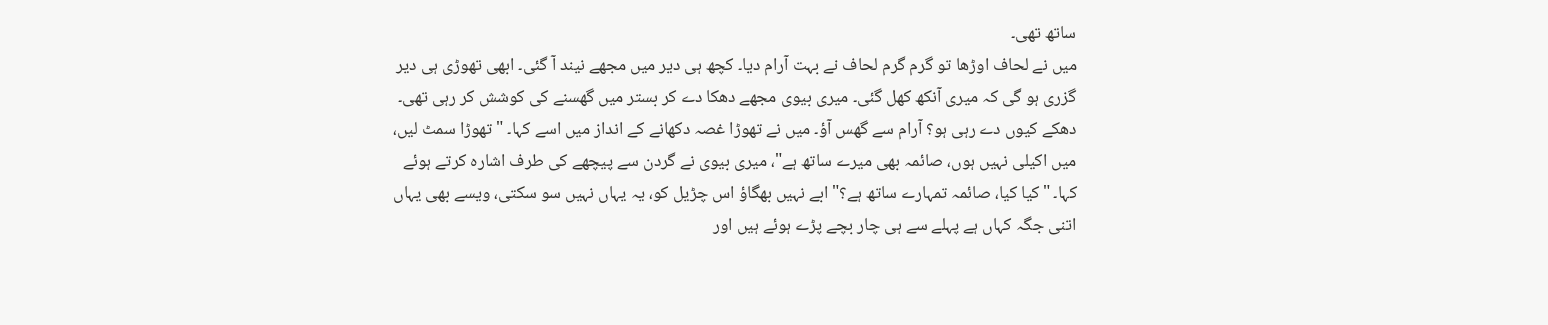ساتھ تھی۔
میں نے لحاف اوڑھا تو گرم گرم لحاف نے بہت آرام دیا۔ کچھ ہی دیر میں مجھے نیند آ گئی۔ ابھی تھوڑی ہی دیر گزری ہو گی کہ میری آنکھ کھل گئی۔ میری بیوی مجھے دھکا دے کر بستر میں گھسنے کی کوشش کر رہی تھی۔ دھکے کیوں دے رہی ہو؟ آرام سے گھس آؤ۔ میں نے تھوڑا غصہ دکھانے کے انداز میں اسے کہا۔ "تھوڑا سمٹ لیں، میں اکیلی نہیں ہوں، صائمہ بھی میرے ساتھ ہے"، میری بیوی نے گردن سے پیچھے کی طرف اشارہ کرتے ہوئے کہا۔ "کیا کیا، صائمہ تمہارے ساتھ ہے؟" ابے نہیں بھگاؤ اس چڑیل کو، یہ یہاں نہیں سو سکتی، ویسے بھی یہاں اتنی جگہ کہاں ہے پہلے سے ہی چار بچے پڑے ہوئے ہیں اور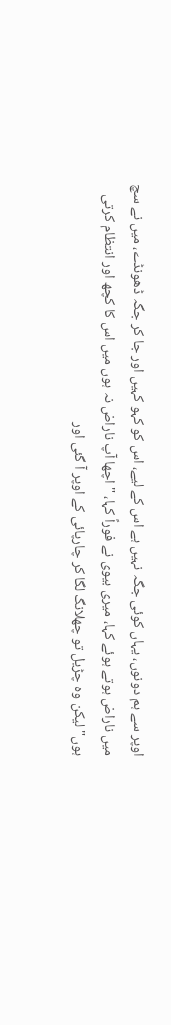اوپر سے ہم دونوں، یہاں کوئی جگہ نہیں ہے اس کے لیے، اس کو کہو کہیں اور جا کر جگہ ڈھونڈے، میں نے سچ میں ناراض ہوتے ہوئے کہا، میری بیوی نے فوراً کہا، "اچھا آپ ناراض نہ ہوں میں اس کا کچھ اور انتظام کرتی ہوں" لیکن وہ چڑیل تو چھلانگ لگا کر چارپائی کے اوپر آ گئی اور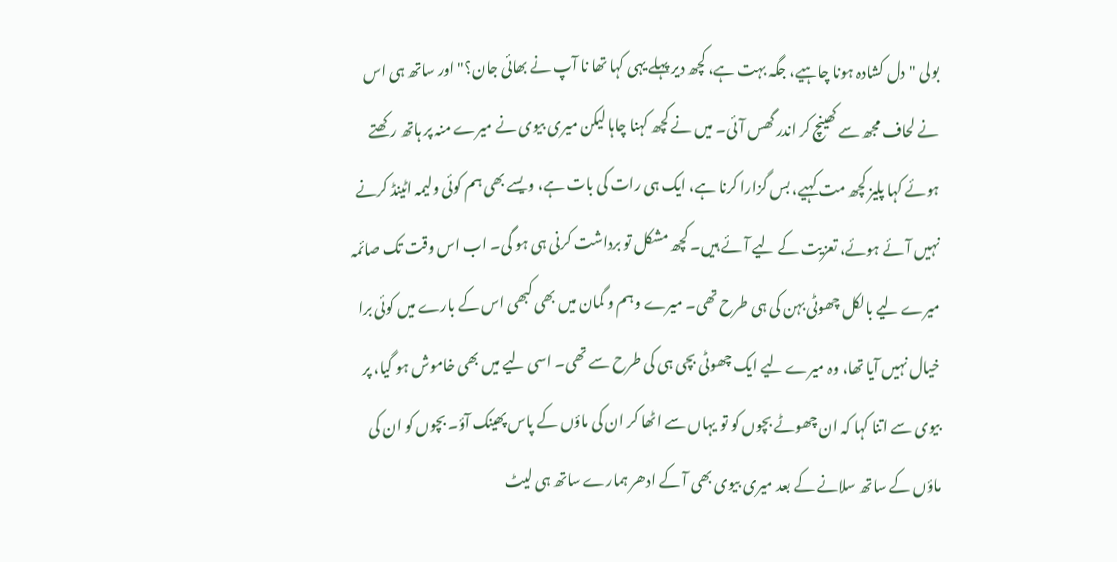بولی "دل کشادہ ہونا چاہیے، جگہ بہت ہے، کچھ دیر پہلے یہی کہا تھا نا آپ نے بھائی جان؟" اور ساتھ ہی اس نے لحاف مجھ سے کھینچ کر اندر گھس آئی۔ میں نے کچھ کہنا چاہا لیکن میری بیوی نے میرے منہ پر ہاتھ رکھتے ہوئے کہا پلیز کچھ مت کہیے، بس گزارا کرنا ہے، ایک ہی رات کی بات ہے، ویسے بھی ہم کوئی ولیمہ اٹینڈ کرنے نہیں آئے ہوئے، تعزیت کے لیے آئے ہیں۔ کچھ مشکل تو برداشت کرنی ہی ہو گی۔ اب اس وقت تک صائمہ میرے لیے بالکل چھوٹی بہن کی ہی طرح تھی۔ میرے وہم و گمان میں بھی کبھی اس کے بارے میں کوئی برا خیال نہیں آیا تھا، وہ میرے لیے ایک چھوٹی بچی ہی کی طرح سے تھی۔ اسی لیے میں بھی خاموش ہو گیا، پر بیوی سے اتنا کہا کہ ان چھوٹے بچوں کو تو یہاں سے اٹھا کر ان کی ماؤں کے پاس پھینک آؤ۔ بچوں کو ان کی ماؤں کے ساتھ سلانے کے بعد میری بیوی بھی آ کے ادھر ہمارے ساتھ ہی لیٹ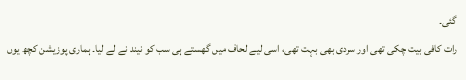گئی۔
رات کافی بیت چکی تھی اور سردی بھی بہت تھی، اسی لیے لحاف میں گھستے ہی سب کو نیند نے لے لیا۔ ہماری پوزیشن کچھ یوں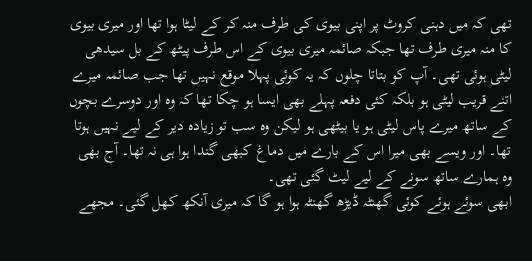تھی کہ میں دہنی کروٹ پر اپنی بیوی کی طرف منہ کر کے لیٹا ہوا تھا اور میری بیوی کا منہ میری طرف تھا جبکہ صائمہ میری بیوی کے اس طرف پیٹھ کے بل سیدھی لیٹی ہوئی تھی۔ آپ کو بتاتا چلوں کہ یہ کوئی پہلا موقع نہیں تھا جب صائمہ میرے اتنے قریب لیٹی ہو بلکہ کئی دفعہ پہلے بھی ایسا ہو چکا تھا کہ وہ اور دوسرے بچوں کے ساتھ میرے پاس لیٹی ہو یا بیٹھی ہو لیکن وہ سب تو زیادہ دیر کے لیے نہیں ہوتا تھا۔ اور ویسے بھی میرا اس کے بارے میں دماغ کبھی گندا ہوا ہی نہ تھا۔ آج بھی وہ ہمارے ساتھ سونے کے لیے لیٹ گئی تھی۔
ابھی سوئے ہوئے کوئی گھنٹہ ڈیڑھ گھنٹہ ہوا ہو گا کہ میری آنکھ کھل گئی۔ مجھے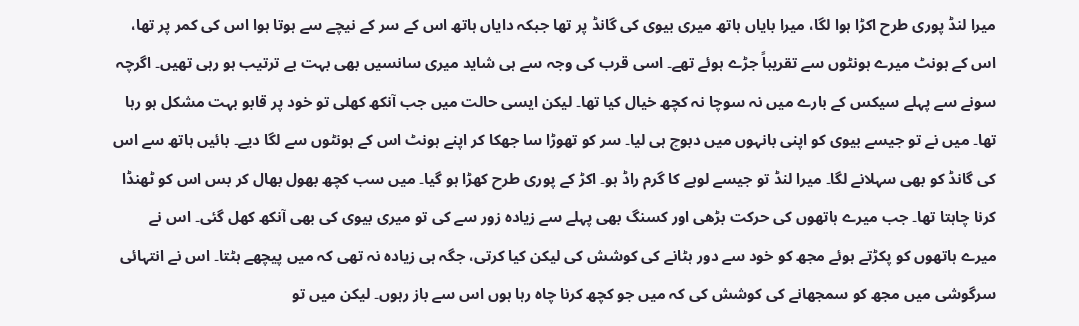میرا لنڈ پوری طرح اکڑا ہوا لگا، میرا بایاں ہاتھ میری بیوی کی گانڈ پر تھا جبکہ دایاں ہاتھ اس کے سر کے نیچے سے ہوتا ہوا اس کی کمر پر تھا، اس کے ہونٹ میرے ہونٹوں سے تقریباً جڑے ہوئے تھے۔ اسی قرب کی وجہ سے ہی شاید میری سانسیں بھی بہت بے ترتیب ہو رہی تھیں۔ اگرچہ سونے سے پہلے سیکس کے بارے میں نہ سوچا نہ کچھ خیال کیا تھا۔ لیکن ایسی حالت میں جب آنکھ کھلی تو خود پر قابو بہت مشکل ہو رہا تھا۔ میں نے تو جیسے بیوی کو اپنی بانہوں میں دبوچ ہی لیا۔ سر کو تھوڑا سا جھکا کر اپنے ہونٹ اس کے ہونٹوں سے لگا دیے۔ بائیں ہاتھ سے اس کی گانڈ کو بھی سہلانے لگا۔ میرا لنڈ تو جیسے لوہے کا گرم راڈ ہو۔ اکڑ کے پوری طرح کھڑا ہو گیا۔ میں سب کچھ بھول بھال کر بس اس کو ٹھنڈا کرنا چاہتا تھا۔ جب میرے ہاتھوں کی حرکت بڑھی اور کسنگ بھی پہلے سے زیادہ زور سے کی تو میری بیوی کی بھی آنکھ کھل گئی۔ اس نے میرے ہاتھوں کو پکڑتے ہوئے مجھ کو خود سے دور ہٹانے کی کوشش کی لیکن کیا کرتی، جگہ ہی زیادہ نہ تھی کہ میں پیچھے ہٹتا۔ اس نے انتہائی سرگوشی میں مجھ کو سمجھانے کی کوشش کی کہ میں جو کچھ کرنا چاہ رہا ہوں اس سے باز رہوں۔ لیکن میں تو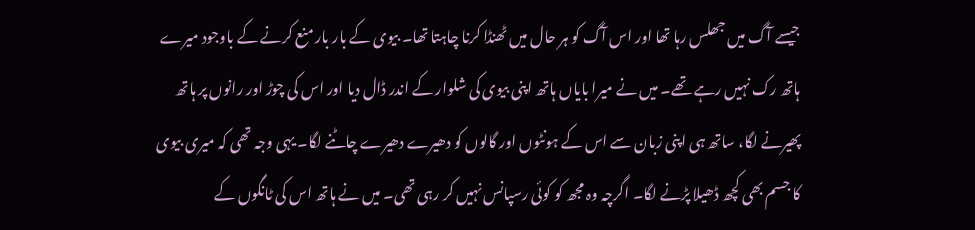جیسے آگ میں جھلس رہا تھا اور اس آگ کو ہر حال میں ٹھنڈا کرنا چاہتا تھا۔ بیوی کے بار بار منع کرنے کے باوجود میرے ہاتھ رک نہیں رہے تھے۔ میں نے میرا بایاں ہاتھ اپنی بیوی کی شلوار کے اندر ڈال دیا اور اس کی چوڑ اور رانوں پر ہاتھ پھیرنے لگا، ساتھ ہی اپنی زبان سے اس کے ہونٹوں اور گالوں کو دھیرے دھیرے چاٹنے لگا۔ یہی وجہ تھی کہ میری بیوی کا جسم بھی کچھ ڈھیلا پڑنے لگا۔ اگرچہ وہ مجھ کو کوئی رسپانس نہیں کر رہی تھی۔ میں نے ہاتھ اس کی ٹانگوں کے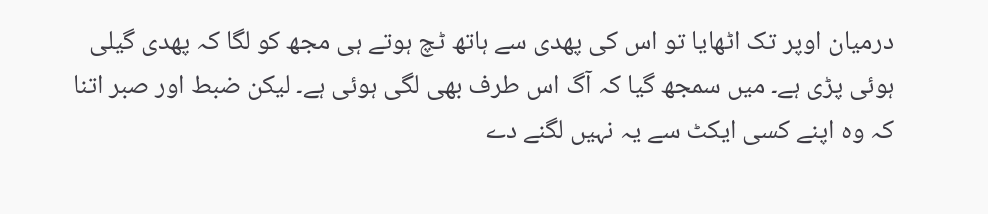درمیان اوپر تک اٹھایا تو اس کی پھدی سے ہاتھ ٹچ ہوتے ہی مجھ کو لگا کہ پھدی گیلی ہوئی پڑی ہے۔ میں سمجھ گیا کہ آگ اس طرف بھی لگی ہوئی ہے۔ لیکن ضبط اور صبر اتنا کہ وہ اپنے کسی ایکٹ سے یہ نہیں لگنے دے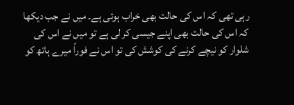رہی تھی کہ اس کی حالت بھی خراب ہوئی ہے۔ میں نے جب دیکھا کہ اس کی حالت بھی اپنے جیسی کر لی ہے تو میں نے اس کی شلوار کو نیچے کرنے کی کوشش کی تو اس نے فوراً میرے ہاتھ کو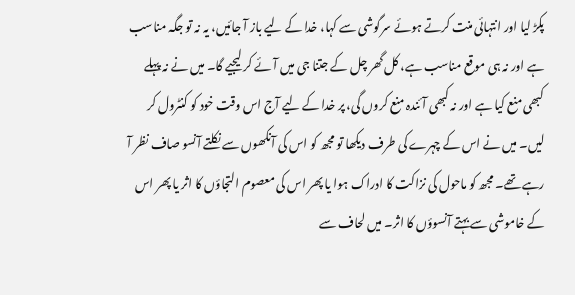پکڑ لیا اور انتہائی منت کرتے ہوئے سرگوشی سے کہا، خدا کے لیے باز آ جائیں، یہ نہ تو جگہ مناسب ہے اور نہ ہی موقع مناسب ہے، کل گھر چل کے جتنا جی میں آئے کر لیجیے گا۔ میں نے نہ پہلے کبھی منع کیا ہے اور نہ کبھی آئندہ منع کروں گی، پر خدا کے لیے آج اس وقت خود کو کنٹرول کر لیں۔ میں نے اس کے چہرے کی طرف دیکھا تو مجھ کو اس کی آنکھوں سے نکلتے آنسو صاف نظر آ رہے تھے۔ مجھ کو ماحول کی نزاکت کا ادراک ہوا یا پھر اس کی معصوم التجاؤں کا اثر یا پھر اس کے خاموشی سے بہتے آنسوؤں کا اثر۔ میں لحاف سے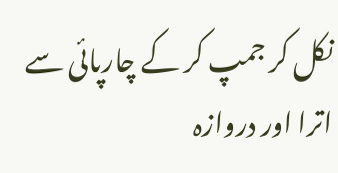نکل کر جمپ کر کے چارپائی سے اترا اور دروازہ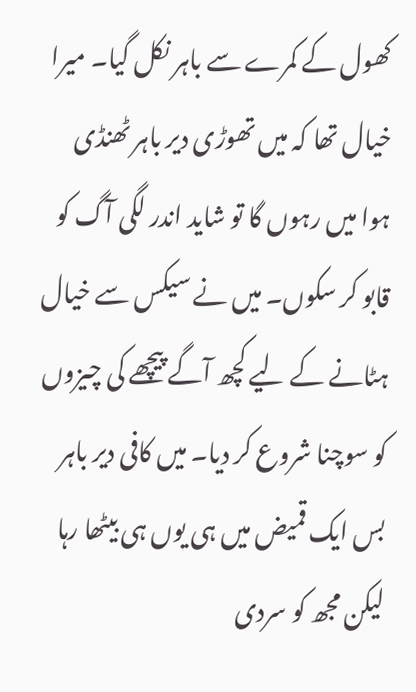کھول کے کمرے سے باہر نکل گیا۔ میرا خیال تھا کہ میں تھوڑی دیر باہر ٹھنڈی ہوا میں رہوں گا تو شاید اندر لگی آگ کو قابو کر سکوں۔ میں نے سیکس سے خیال ہٹانے کے لیے کچھ آگے پیچھے کی چیزوں کو سوچنا شروع کر دیا۔ میں کافی دیر باہر بس ایک قمیض میں ہی یوں ہی بیٹھا رہا لیکن مجھ کو سردی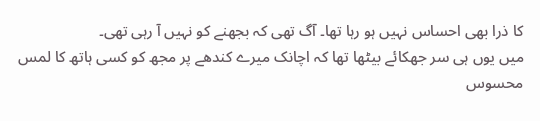کا ذرا بھی احساس نہیں ہو رہا تھا۔ آگ تھی کہ بجھنے کو نہیں آ رہی تھی۔
میں یوں ہی سر جھکائے بیٹھا تھا کہ اچانک میرے کندھے پر مجھ کو کسی ہاتھ کا لمس محسوس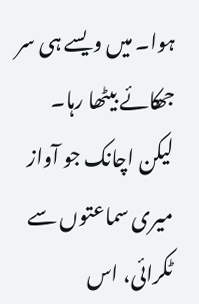ہوا۔ میں ویسے ہی سر جھکائے بیٹھا رہا۔ لیکن اچانک جو آواز میری سماعتوں سے ٹکرائی، اس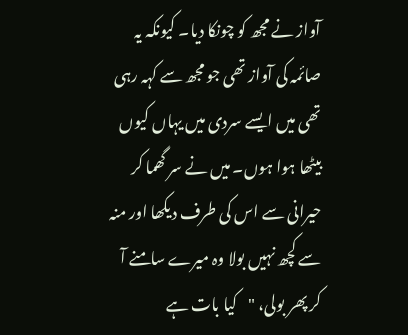آواز نے مجھ کو چونکا دیا۔ کیونکہ یہ صائمہ کی آواز تھی جو مجھ سے کہہ رہی تھی میں ایسے سردی میں یہاں کیوں بیٹھا ہوا ہوں۔ میں نے سر گھما کر حیرانی سے اس کی طرف دیکھا اور منہ سے کچھ نہیں بولا وہ میرے سامنے آ کر پھر بولی، "کیا بات ہے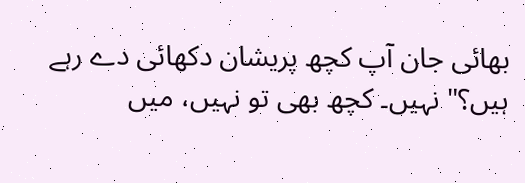بھائی جان آپ کچھ پریشان دکھائی دے رہے ہیں؟" نہیں۔ کچھ بھی تو نہیں، میں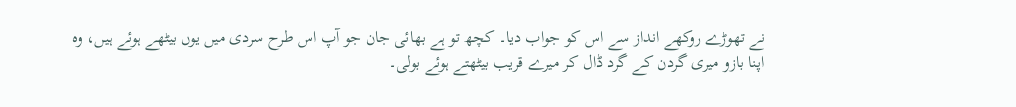نے تھوڑے روکھے انداز سے اس کو جواب دیا۔ کچھ تو ہے بھائی جان جو آپ اس طرح سردی میں یوں بیٹھے ہوئے ہیں، وہ اپنا بازو میری گردن کے گرد ڈال کر میرے قریب بیٹھتے ہوئے بولی۔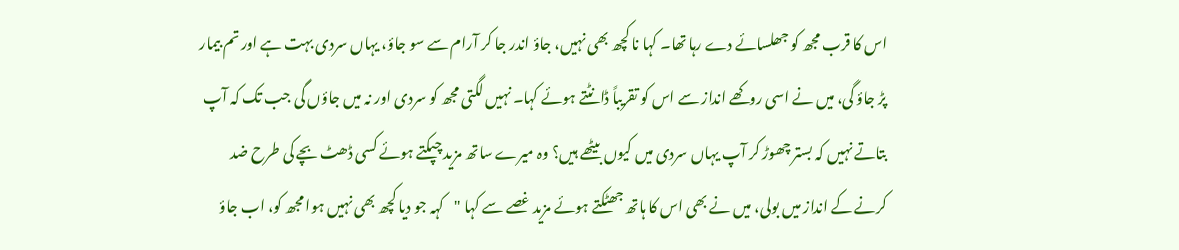اس کا قرب مجھ کو جھلسائے دے رہا تھا۔ کہا نا کچھ بھی نہیں، جاؤ اندر جا کر آرام سے سو جاؤ، یہاں سردی بہت ہے اور تم بیمار پڑ جاؤ گی، میں نے اسی روکھے انداز سے اس کو تقریباً ڈانٹتے ہوئے کہا۔ نہیں لگتی مجھ کو سردی اور نہ میں جاؤں گی جب تک کہ آپ بتاتے نہیں کہ بستر چھوڑ کر آپ یہاں سردی میں کیوں بیٹھے ہیں؟ وہ میرے ساتھ مزید چپکتے ہوئے کسی ڈھٹ بچے کی طرح ضد کرنے کے انداز میں بولی، میں نے بھی اس کا ہاتھ جھٹکتے ہوئے مزید غصے سے کہا "کہہ جو دیا کچھ بھی نہیں ہوا مجھ کو، اب جاؤ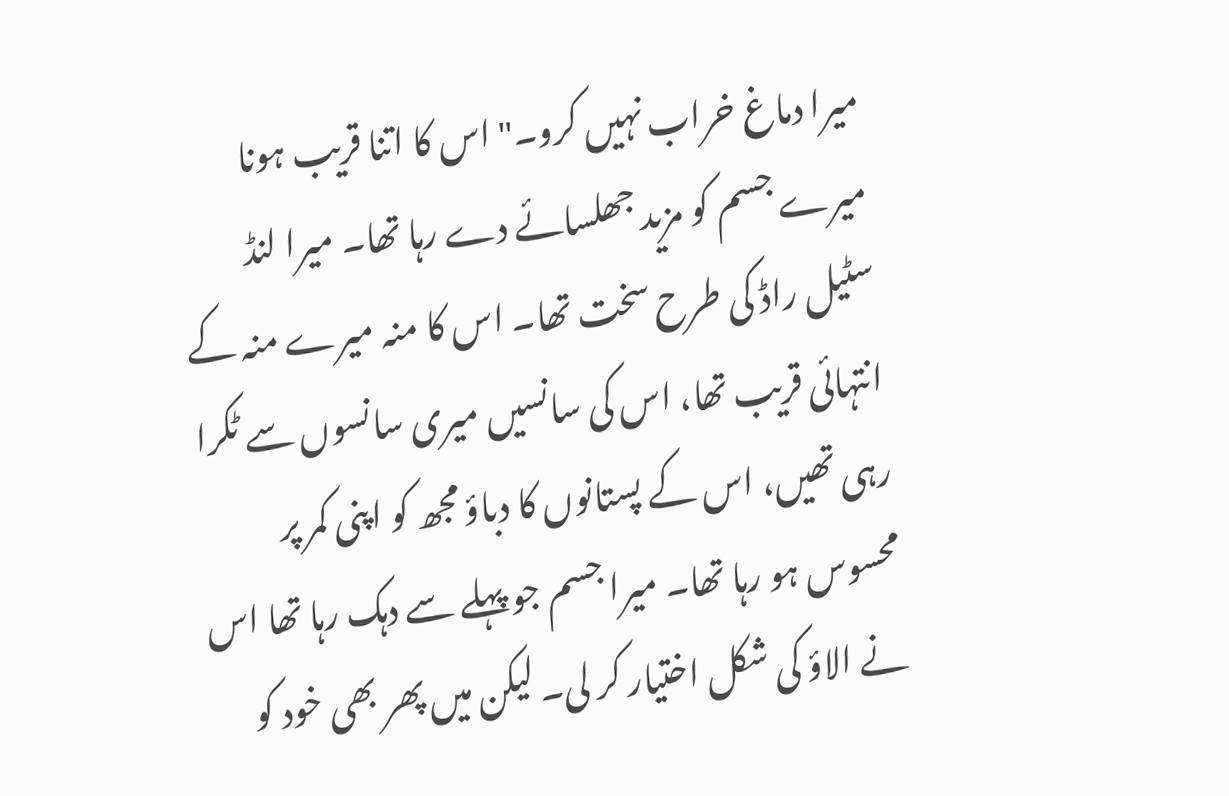میرا دماغ خراب نہیں کرو۔" اس کا اتنا قریب ہونا میرے جسم کو مزید جھلسائے دے رہا تھا۔ میرا لنڈ سٹیل راڈ کی طرح سخت تھا۔ اس کا منہ میرے منہ کے انتہائی قریب تھا، اس کی سانسیں میری سانسوں سے ٹکرا رہی تھیں، اس کے پستانوں کا دباؤ مجھ کو اپنی کمر پر محسوس ہو رہا تھا۔ میرا جسم جو پہلے سے دہک رہا تھا اس نے الاؤ کی شکل اختیار کر لی۔ لیکن میں پھر بھی خود کو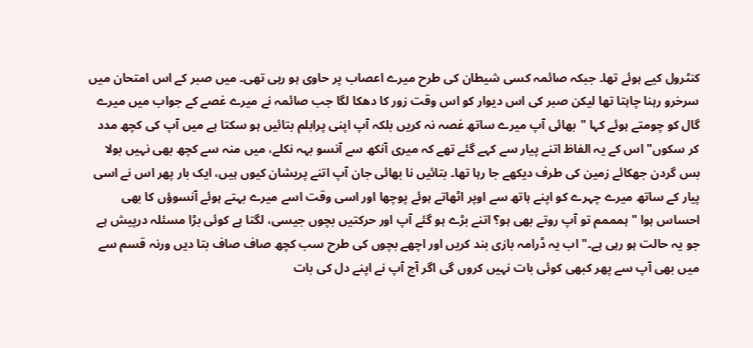کنٹرول کیے ہوئے تھا۔ جبکہ صائمہ کسی شیطان کی طرح میرے اعصاب پر حاوی ہو رہی تھی۔ میں صبر کے اس امتحان میں سرخرو رہنا چاہتا تھا لیکن صبر کی اس دیوار کو اس وقت زور کا دھکا لگا جب صائمہ نے میرے غصے کے جواب میں میرے گال کو چومتے ہوئے کہا "بھائی آپ میرے ساتھ غصہ نہ کریں بلکہ آپ اپنی پرابلم بتائیں ہو سکتا ہے میں آپ کی کچھ مدد کر سکوں" اس کے یہ الفاظ اتنے پیار سے کہے گئے تھے کہ میری آنکھ سے آنسو بہہ نکلے، میں منہ سے کچھ بھی نہیں بولا بس گردن جھکائے زمین کی طرف دیکھے جا رہا تھا۔ بتائیں نا بھائی جان آپ اتنے پریشان کیوں ہیں، ایک بار پھر اس نے اسی پیار کے ساتھ میرے چہرے کو اپنے ہاتھ سے اوپر اٹھاتے ہوئے پوچھا اور اسی وقت اسے میرے بہتے ہوئے آنسوؤں کا بھی احساس ہوا "ہمممم تو آپ روتے بھی ہو؟ اتنے بڑے ہو گئے آپ اور حرکتیں بچوں جیسی، لگتا ہے کوئی بڑا مسئلہ درپیش ہے جو یہ حالت ہو رہی ہے۔" اب یہ ڈرامہ بازی بند کریں اور اچھے بچوں کی طرح سب کچھ صاف صاف بتا دیں ورنہ قسم سے میں بھی آپ سے پھر کبھی کوئی بات نہیں کروں گی اگر آج آپ نے اپنے دل کی بات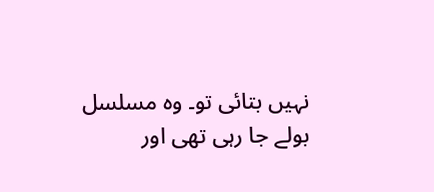نہیں بتائی تو۔ وہ مسلسل بولے جا رہی تھی اور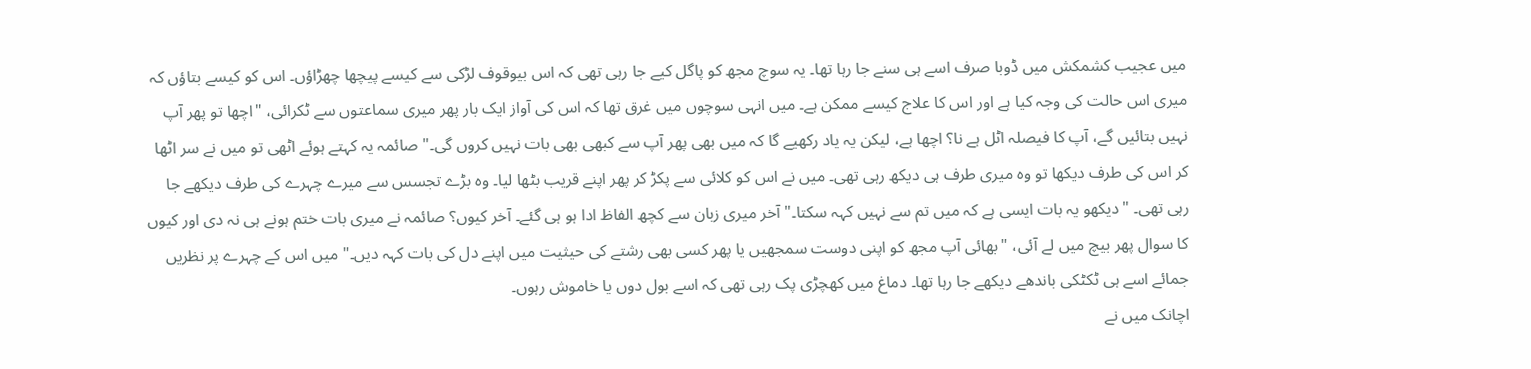میں عجیب کشمکش میں ڈوبا صرف اسے ہی سنے جا رہا تھا۔ یہ سوچ مجھ کو پاگل کیے جا رہی تھی کہ اس بیوقوف لڑکی سے کیسے پیچھا چھڑاؤں۔ اس کو کیسے بتاؤں کہ میری اس حالت کی وجہ کیا ہے اور اس کا علاج کیسے ممکن ہے۔ میں انہی سوچوں میں غرق تھا کہ اس کی آواز ایک بار پھر میری سماعتوں سے ٹکرائی، "اچھا تو پھر آپ نہیں بتائیں گے، آپ کا فیصلہ اٹل ہے نا؟ اچھا ہے، لیکن یہ یاد رکھیے گا کہ میں بھی پھر آپ سے کبھی بھی بات نہیں کروں گی۔" صائمہ یہ کہتے ہوئے اٹھی تو میں نے سر اٹھا کر اس کی طرف دیکھا تو وہ میری طرف ہی دیکھ رہی تھی۔ میں نے اس کو کلائی سے پکڑ کر پھر اپنے قریب بٹھا لیا۔ وہ بڑے تجسس سے میرے چہرے کی طرف دیکھے جا رہی تھی۔ "دیکھو یہ بات ایسی ہے کہ میں تم سے نہیں کہہ سکتا۔" آخر میری زبان سے کچھ الفاظ ادا ہو ہی گئے۔ آخر کیوں؟ صائمہ نے میری بات ختم ہونے ہی نہ دی اور کیوں کا سوال پھر بیچ میں لے آئی، "بھائی آپ مجھ کو اپنی دوست سمجھیں یا پھر کسی بھی رشتے کی حیثیت میں اپنے دل کی بات کہہ دیں۔" میں اس کے چہرے پر نظریں جمائے اسے ہی ٹکٹکی باندھے دیکھے جا رہا تھا۔ دماغ میں کھچڑی پک رہی تھی کہ اسے بول دوں یا خاموش رہوں۔
اچانک میں نے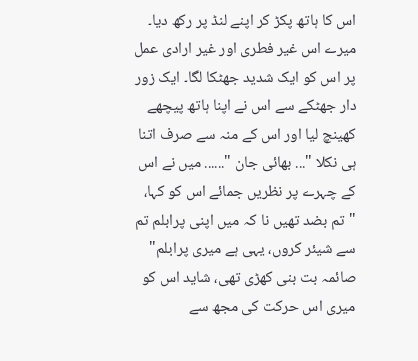اس کا ہاتھ پکڑ کر اپنے لنڈ پر رکھ دیا۔ میرے اس غیر فطری اور غیر ارادی عمل پر اس کو ایک شدید جھٹکا لگا۔ ایک زور دار جھٹکے سے اس نے اپنا ہاتھ پیچھے کھینچ لیا اور اس کے منہ سے صرف اتنا ہی نکلا "... بھائی جان "...... میں نے اس کے چہرے پر نظریں جمائے اس کو کہا، "تم بضد تھیں نا کہ میں اپنی پرابلم تم سے شیئر کروں، یہی ہے میری پرابلم" صائمہ بت بنی کھڑی تھی، شاید اس کو میری اس حرکت کی مجھ سے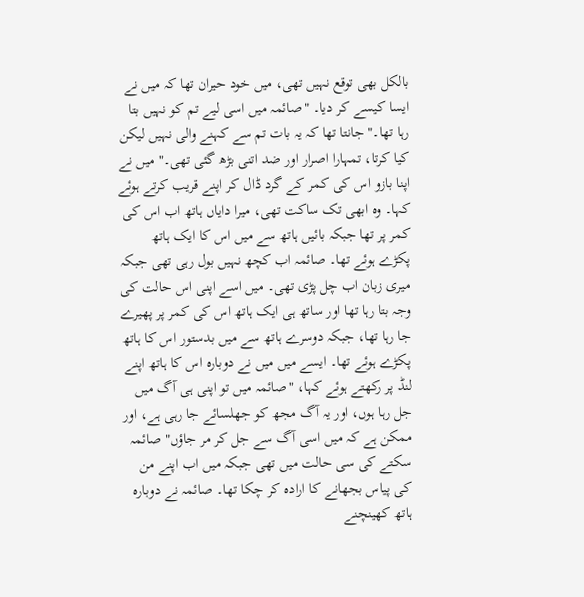بالکل بھی توقع نہیں تھی، میں خود حیران تھا کہ میں نے ایسا کیسے کر دیا۔ "صائمہ میں اسی لیے تم کو نہیں بتا رہا تھا۔" جانتا تھا کہ یہ بات تم سے کہنے والی نہیں لیکن کیا کرتا، تمہارا اصرار اور ضد اتنی بڑھ گئی تھی۔" میں نے اپنا بازو اس کی کمر کے گرد ڈال کر اپنے قریب کرتے ہوئے کہا۔ وہ ابھی تک ساکت تھی، میرا دایاں ہاتھ اب اس کی کمر پر تھا جبکہ بائیں ہاتھ سے میں اس کا ایک ہاتھ پکڑے ہوئے تھا۔ صائمہ اب کچھ نہیں بول رہی تھی جبکہ میری زبان اب چل پڑی تھی۔ میں اسے اپنی اس حالت کی وجہ بتا رہا تھا اور ساتھ ہی ایک ہاتھ اس کی کمر پر پھیرے جا رہا تھا، جبکہ دوسرے ہاتھ سے میں بدستور اس کا ہاتھ پکڑے ہوئے تھا۔ ایسے میں میں نے دوبارہ اس کا ہاتھ اپنے لنڈ پر رکھتے ہوئے کہا، "صائمہ میں تو اپنی ہی آگ میں جل رہا ہوں، اور یہ آگ مجھ کو جھلسائے جا رہی ہے، اور ممکن ہے کہ میں اسی آگ سے جل کر مر جاؤں" صائمہ سکتے کی سی حالت میں تھی جبکہ میں اب اپنے من کی پیاس بجھانے کا ارادہ کر چکا تھا۔ صائمہ نے دوبارہ ہاتھ کھینچنے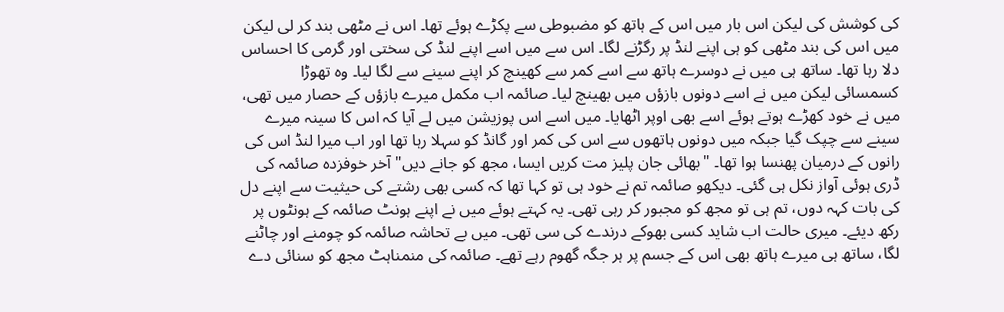کی کوشش کی لیکن اس بار میں اس کے ہاتھ کو مضبوطی سے پکڑے ہوئے تھا۔ اس نے مٹھی بند کر لی لیکن میں اس کی بند مٹھی کو ہی اپنے لنڈ پر رگڑنے لگا۔ اس سے میں اسے اپنے لنڈ کی سختی اور گرمی کا احساس دلا رہا تھا۔ ساتھ ہی میں نے دوسرے ہاتھ سے اسے کمر سے کھینچ کر اپنے سینے سے لگا لیا۔ وہ تھوڑا کسمسائی لیکن میں نے اسے دونوں بازؤں میں بھینچ لیا۔ صائمہ اب مکمل میرے بازؤں کے حصار میں تھی، میں نے خود کھڑے ہوتے ہوئے اسے بھی اوپر اٹھایا۔ میں اسے اس پوزیشن میں لے آیا کہ اس کا سینہ میرے سینے سے چپک گیا جبکہ میں دونوں ہاتھوں سے اس کی کمر اور گانڈ کو سہلا رہا تھا اور اب میرا لنڈ اس کی رانوں کے درمیان پھنسا ہوا تھا۔ "بھائی جان پلیز مت کریں ایسا، مجھ کو جانے دیں" آخر خوفزدہ صائمہ کی ڈری ہوئی آواز نکل ہی گئی۔ دیکھو صائمہ تم نے خود ہی تو کہا تھا کہ کسی بھی رشتے کی حیثیت سے اپنے دل کی بات کہہ دوں، تم ہی تو مجھ کو مجبور کر رہی تھی۔ یہ کہتے ہوئے میں نے اپنے ہونٹ صائمہ کے ہونٹوں پر رکھ دیئے۔ میری حالت اب شاید کسی بھوکے درندے کی سی تھی۔ میں بے تحاشہ صائمہ کو چومنے اور چاٹنے لگا، ساتھ ہی میرے ہاتھ بھی اس کے جسم پر ہر جگہ گھوم رہے تھے۔ صائمہ کی منمناہٹ مجھ کو سنائی دے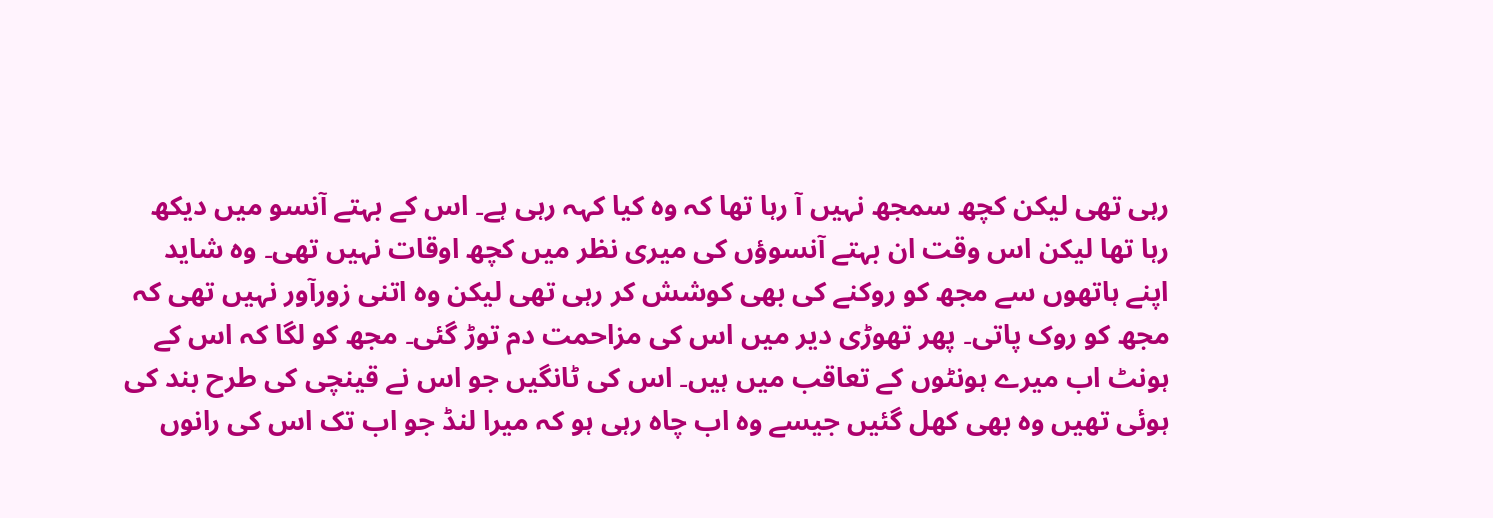رہی تھی لیکن کچھ سمجھ نہیں آ رہا تھا کہ وہ کیا کہہ رہی ہے۔ اس کے بہتے آنسو میں دیکھ رہا تھا لیکن اس وقت ان بہتے آنسوؤں کی میری نظر میں کچھ اوقات نہیں تھی۔ وہ شاید اپنے ہاتھوں سے مجھ کو روکنے کی بھی کوشش کر رہی تھی لیکن وہ اتنی زورآور نہیں تھی کہ مجھ کو روک پاتی۔ پھر تھوڑی دیر میں اس کی مزاحمت دم توڑ گئی۔ مجھ کو لگا کہ اس کے ہونٹ اب میرے ہونٹوں کے تعاقب میں ہیں۔ اس کی ٹانگیں جو اس نے قینچی کی طرح بند کی ہوئی تھیں وہ بھی کھل گئیں جیسے وہ اب چاہ رہی ہو کہ میرا لنڈ جو اب تک اس کی رانوں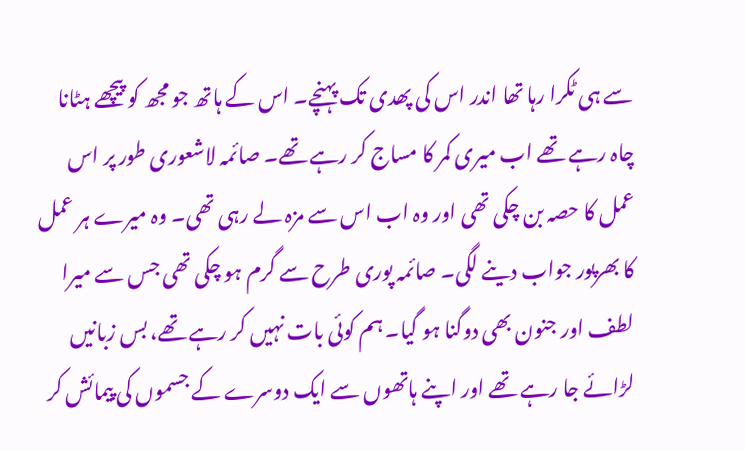سے ہی ٹکرا رہا تھا اندر اس کی پھدی تک پہنچے۔ اس کے ہاتھ جو مجھ کو پیچھے ہٹانا چاہ رہے تھے اب میری کمر کا مساج کر رہے تھے۔ صائمہ لاشعوری طور پر اس عمل کا حصہ بن چکی تھی اور وہ اب اس سے مزہ لے رہی تھی۔ وہ میرے ہر عمل کا بھرپور جواب دینے لگی۔ صائمہ پوری طرح سے گرم ہو چکی تھی جس سے میرا لطف اور جنون بھی دوگنا ہو گیا۔ ہم کوئی بات نہیں کر رہے تھے، بس زبانیں لڑائے جا رہے تھے اور اپنے ہاتھوں سے ایک دوسرے کے جسموں کی پیمائش کر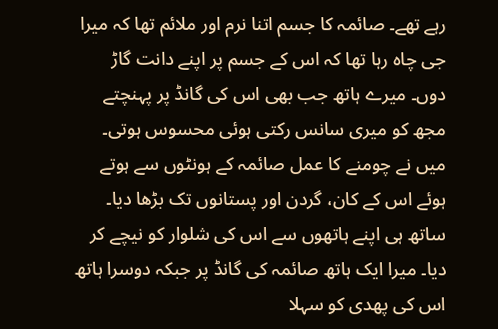رہے تھے۔ صائمہ کا جسم اتنا نرم اور ملائم تھا کہ میرا جی چاہ رہا تھا کہ اس کے جسم پر اپنے دانت گاڑ دوں۔ میرے ہاتھ جب بھی اس کی گانڈ پر پہنچتے مجھ کو میری سانس رکتی ہوئی محسوس ہوتی۔ میں نے چومنے کا عمل صائمہ کے ہونٹوں سے ہوتے ہوئے اس کے کان، گردن اور پستانوں تک بڑھا دیا۔ ساتھ ہی اپنے ہاتھوں سے اس کی شلوار کو نیچے کر دیا۔ میرا ایک ہاتھ صائمہ کی گانڈ پر جبکہ دوسرا ہاتھ اس کی پھدی کو سہلا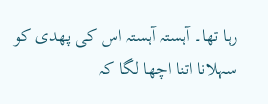رہا تھا۔ آہستہ آہستہ اس کی پھدی کو سہلانا اتنا اچھا لگا کہ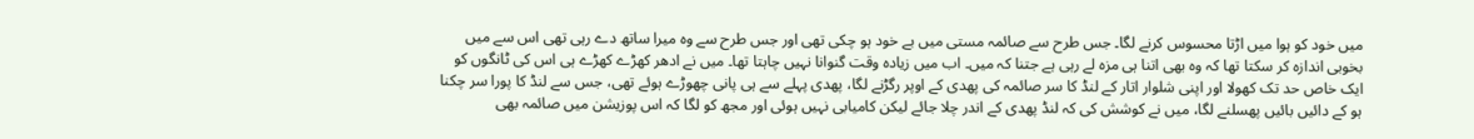میں خود کو ہوا میں اڑتا محسوس کرنے لگا۔ جس طرح سے صائمہ مستی میں بے خود ہو چکی تھی اور جس طرح سے وہ میرا ساتھ دے رہی تھی اس سے میں بخوبی اندازہ کر سکتا تھا کہ وہ بھی اتنا ہی مزہ لے رہی ہے جتنا کہ میں۔ اب میں زیادہ وقت گنوانا نہیں چاہتا تھا۔ میں نے ادھر کھڑے کھڑے ہی اس کی ٹانگوں کو ایک خاص حد تک کھولا اور اپنی شلوار اتار کے لنڈ کا سر صائمہ کی پھدی کے اوپر رگڑنے لگا، پھدی پہلے سے ہی پانی چھوڑے ہوئے تھی، جس سے لنڈ کا پورا سر چکنا ہو کے دائیں بائیں پھسلنے لگا، میں نے کوشش کی کہ لنڈ پھدی کے اندر چلا جائے لیکن کامیابی نہیں ہوئی اور مجھ کو لگا کہ اس پوزیشن میں صائمہ بھی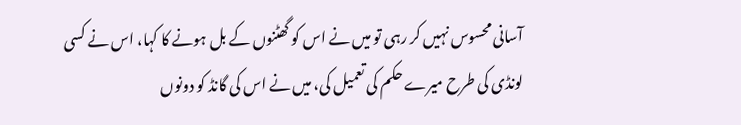آسانی محسوس نہیں کر رہی تو میں نے اس کو گھٹنوں کے بل ہونے کا کہا، اس نے کسی لونڈی کی طرح میرے حکم کی تعمیل کی، میں نے اس کی گانڈ کو دونوں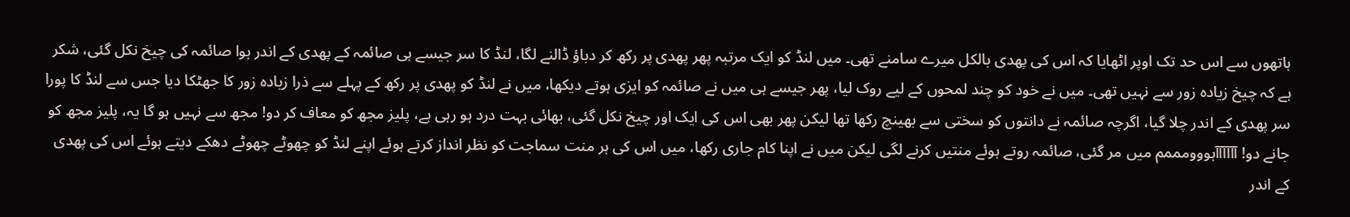ہاتھوں سے اس حد تک اوپر اٹھایا کہ اس کی پھدی بالکل میرے سامنے تھی۔ میں لنڈ کو ایک مرتبہ پھر پھدی پر رکھ کر دباؤ ڈالنے لگا، لنڈ کا سر جیسے ہی صائمہ کے پھدی کے اندر ہوا صائمہ کی چیخ نکل گئی، شکر ہے کہ چیخ زیادہ زور سے نہیں تھی۔ میں نے خود کو چند لمحوں کے لیے روک لیا، پھر جیسے ہی میں نے صائمہ کو ایزی ہوتے دیکھا، میں نے لنڈ کو پھدی پر رکھ کے پہلے سے ذرا زیادہ زور کا جھٹکا دیا جس سے لنڈ کا پورا سر پھدی کے اندر چلا گیا، اگرچہ صائمہ نے دانتوں کو سختی سے بھینچ رکھا تھا لیکن پھر بھی اس کی ایک اور چیخ نکل گئی، بھائی بہت درد ہو رہی ہے، پلیز مجھ کو معاف کر دو! مجھ سے نہیں ہو گا یہ، پلیز مجھ کو جانے دو! آآآآآآہووومممم میں مر گئی، صائمہ روتے ہوئے منتیں کرنے لگی لیکن میں نے اپنا کام جاری رکھا، میں اس کی ہر منت سماجت کو نظر انداز کرتے ہوئے اپنے لنڈ کو چھوٹے چھوٹے دھکے دیتے ہوئے اس کی پھدی کے اندر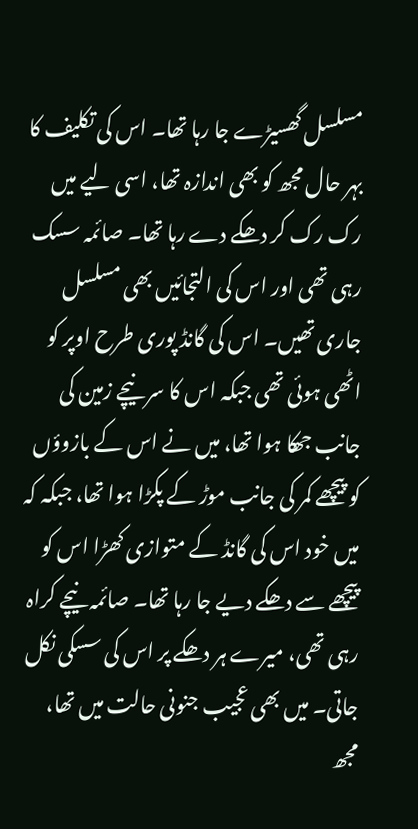مسلسل گھسیڑے جا رہا تھا۔ اس کی تکلیف کا بہر حال مجھ کو بھی اندازہ تھا، اسی لیے میں رک رک کر دھکے دے رہا تھا۔ صائمہ سسک رہی تھی اور اس کی التجائیں بھی مسلسل جاری تھیں۔ اس کی گانڈ پوری طرح اوپر کو اٹھی ہوئی تھی جبکہ اس کا سر نیچے زمین کی جانب جھکا ہوا تھا، میں نے اس کے بازوؤں کو پیچھے کمر کی جانب موڑ کے پکڑا ہوا تھا، جبکہ کہ میں خود اس کی گانڈ کے متوازی کھڑا اس کو پیچھے سے دھکے دیے جا رہا تھا۔ صائمہ نیچے کراہ رہی تھی، میرے ہر دھکے پر اس کی سسکی نکل جاتی۔ میں بھی عجیب جنونی حالت میں تھا، مجھ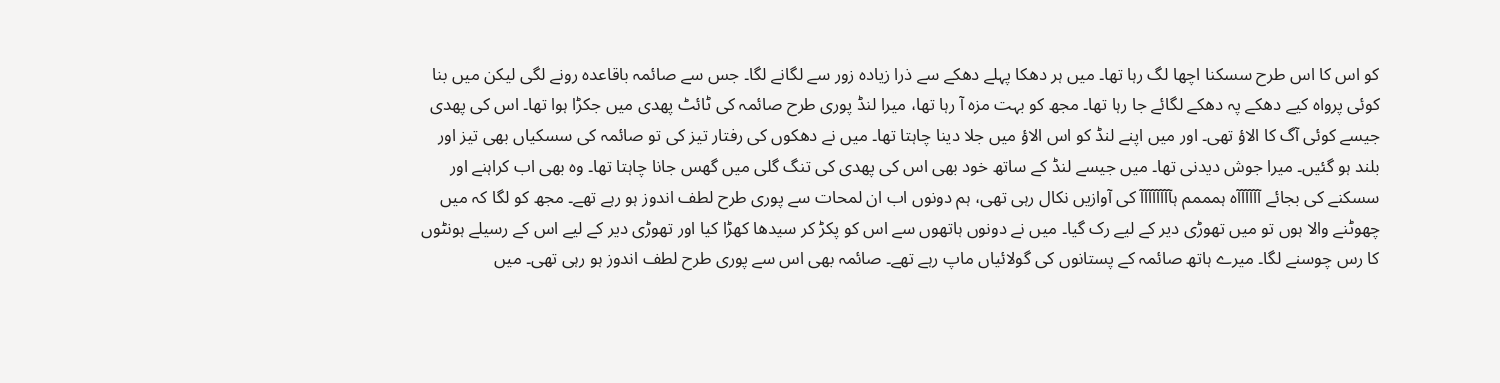کو اس کا اس طرح سسکنا اچھا لگ رہا تھا۔ میں ہر دھکا پہلے دھکے سے ذرا زیادہ زور سے لگانے لگا۔ جس سے صائمہ باقاعدہ رونے لگی لیکن میں بنا کوئی پرواہ کیے دھکے پہ دھکے لگائے جا رہا تھا۔ مجھ کو بہت مزہ آ رہا تھا، میرا لنڈ پوری طرح صائمہ کی ٹائٹ پھدی میں جکڑا ہوا تھا۔ اس کی پھدی جیسے کوئی آگ کا الاؤ تھی۔ اور میں اپنے لنڈ کو اس الاؤ میں جلا دینا چاہتا تھا۔ میں نے دھکوں کی رفتار تیز کی تو صائمہ کی سسکیاں بھی تیز اور بلند ہو گئیں۔ میرا جوش دیدنی تھا۔ میں جیسے لنڈ کے ساتھ خود بھی اس کی پھدی کی تنگ گلی میں گھس جانا چاہتا تھا۔ وہ بھی اب کراہنے اور سسکنے کی بجائے آآآآآآہ ہمممم ہآآآآآآآآ کی آوازیں نکال رہی تھی، ہم دونوں اب ان لمحات سے پوری طرح لطف اندوز ہو رہے تھے۔ مجھ کو لگا کہ میں چھوٹنے والا ہوں تو میں تھوڑی دیر کے لیے رک گیا۔ میں نے دونوں ہاتھوں سے اس کو پکڑ کر سیدھا کھڑا کیا اور تھوڑی دیر کے لیے اس کے رسیلے ہونٹوں کا رس چوسنے لگا۔ میرے ہاتھ صائمہ کے پستانوں کی گولائیاں ماپ رہے تھے۔ صائمہ بھی اس سے پوری طرح لطف اندوز ہو رہی تھی۔ میں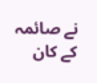نے صائمہ کے کان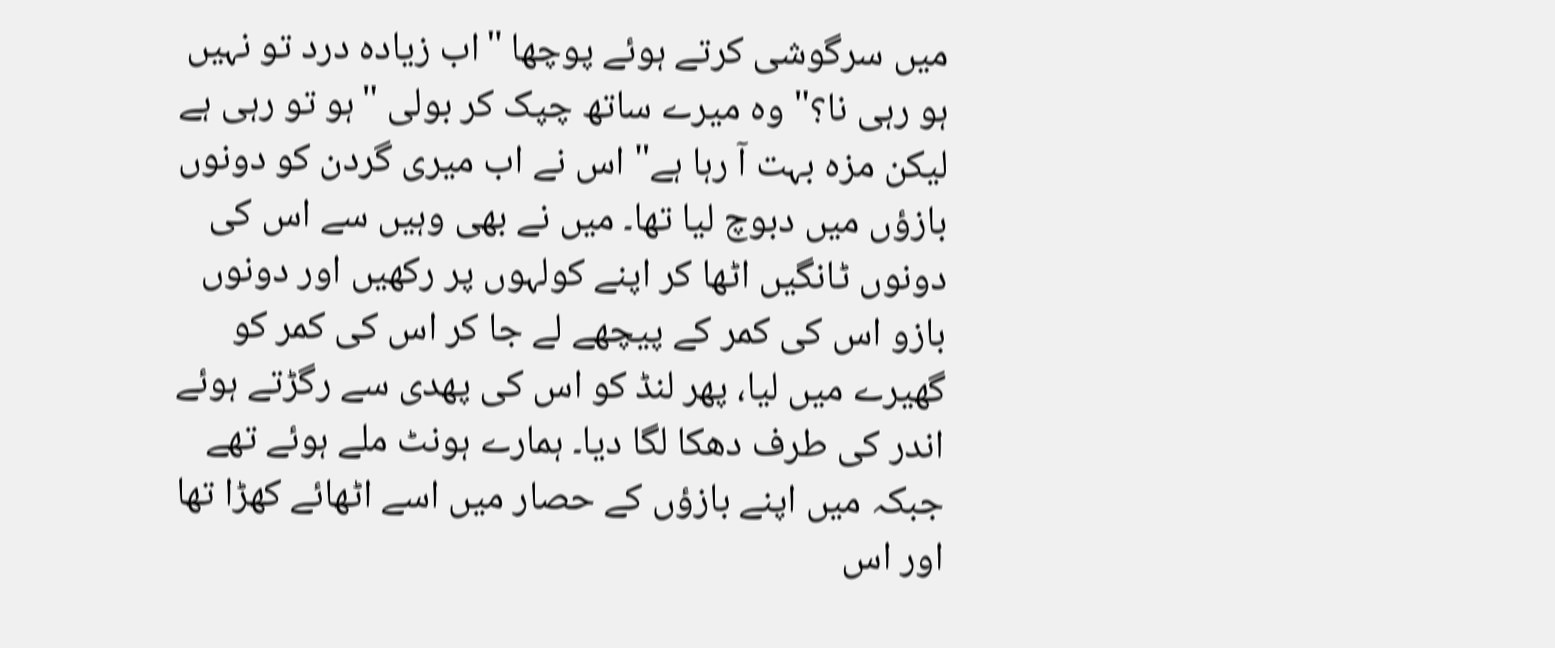میں سرگوشی کرتے ہوئے پوچھا "اب زیادہ درد تو نہیں ہو رہی نا؟" وہ میرے ساتھ چپک کر بولی "ہو تو رہی ہے لیکن مزہ بہت آ رہا ہے" اس نے اب میری گردن کو دونوں بازؤں میں دبوچ لیا تھا۔ میں نے بھی وہیں سے اس کی دونوں ٹانگیں اٹھا کر اپنے کولہوں پر رکھیں اور دونوں بازو اس کی کمر کے پیچھے لے جا کر اس کی کمر کو گھیرے میں لیا، پھر لنڈ کو اس کی پھدی سے رگڑتے ہوئے اندر کی طرف دھکا لگا دیا۔ ہمارے ہونٹ ملے ہوئے تھے جبکہ میں اپنے بازؤں کے حصار میں اسے اٹھائے کھڑا تھا اور اس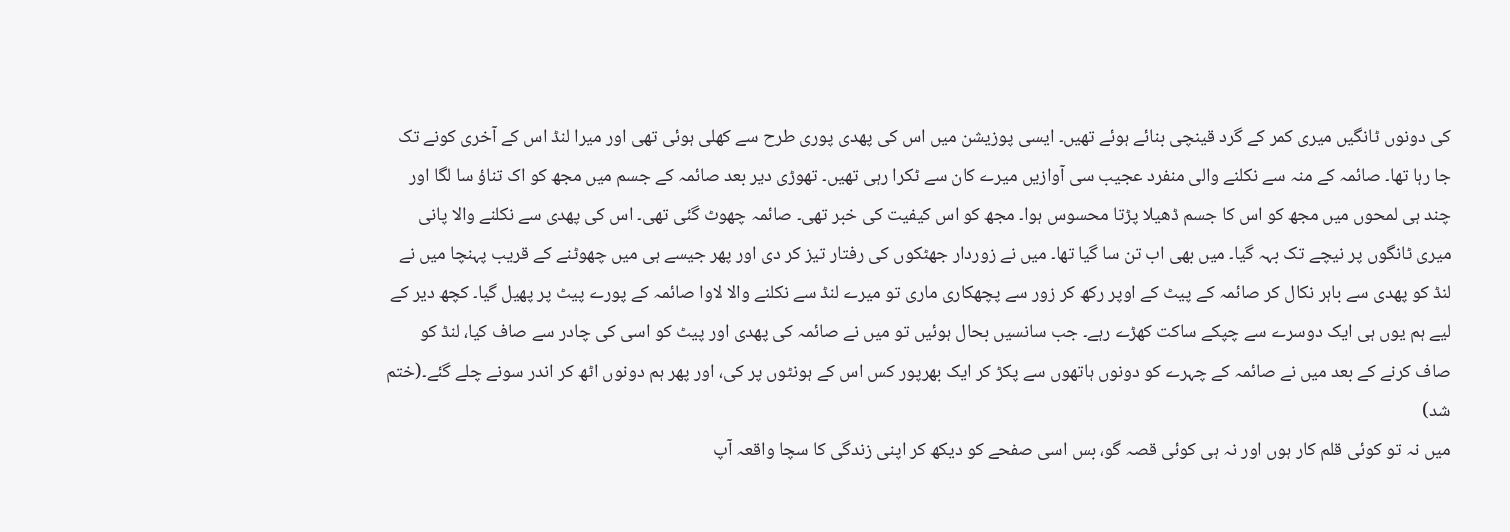کی دونوں ٹانگیں میری کمر کے گرد قینچی بنائے ہوئے تھیں۔ ایسی پوزیشن میں اس کی پھدی پوری طرح سے کھلی ہوئی تھی اور میرا لنڈ اس کے آخری کونے تک جا رہا تھا۔ صائمہ کے منہ سے نکلنے والی منفرد عجیب سی آوازیں میرے کان سے ٹکرا رہی تھیں۔ تھوڑی دیر بعد صائمہ کے جسم میں مجھ کو اک تناؤ سا لگا اور چند ہی لمحوں میں مجھ کو اس کا جسم ڈھیلا پڑتا محسوس ہوا۔ مجھ کو اس کیفیت کی خبر تھی۔ صائمہ چھوٹ گئی تھی۔ اس کی پھدی سے نکلنے والا پانی میری ٹانگوں پر نیچے تک بہہ گیا۔ میں بھی اب تن سا گیا تھا۔ میں نے زوردار جھٹکوں کی رفتار تیز کر دی اور پھر جیسے ہی میں چھوٹنے کے قریب پہنچا میں نے لنڈ کو پھدی سے باہر نکال کر صائمہ کے پیٹ کے اوپر رکھ کر زور سے پچھکاری ماری تو میرے لنڈ سے نکلنے والا لاوا صائمہ کے پورے پیٹ پر پھیل گیا۔ کچھ دیر کے لیے ہم یوں ہی ایک دوسرے سے چپکے ساکت کھڑے رہے۔ جب سانسیں بحال ہوئیں تو میں نے صائمہ کی پھدی اور پیٹ کو اسی کی چادر سے صاف کیا، لنڈ کو صاف کرنے کے بعد میں نے صائمہ کے چہرے کو دونوں ہاتھوں سے پکڑ کر ایک بھرپور کس اس کے ہونٹوں پر کی، اور پھر ہم دونوں اٹھ کر اندر سونے چلے گئے۔(ختم شد)
میں نہ تو کوئی قلم کار ہوں اور نہ ہی کوئی قصہ گو، بس اسی صفحے کو دیکھ کر اپنی زندگی کا سچا واقعہ آپ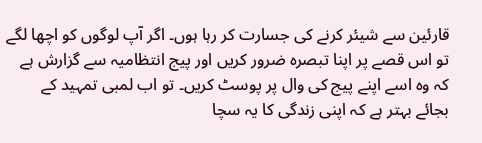قارئین سے شیئر کرنے کی جسارت کر رہا ہوں۔ اگر آپ لوگوں کو اچھا لگے تو اس قصے پر اپنا تبصرہ ضرور کریں اور پیج انتظامیہ سے گزارش ہے کہ وہ اسے اپنے پیج کی وال پر پوسٹ کریں۔ تو اب لمبی تمہید کے بجائے بہتر ہے کہ اپنی زندگی کا یہ سچا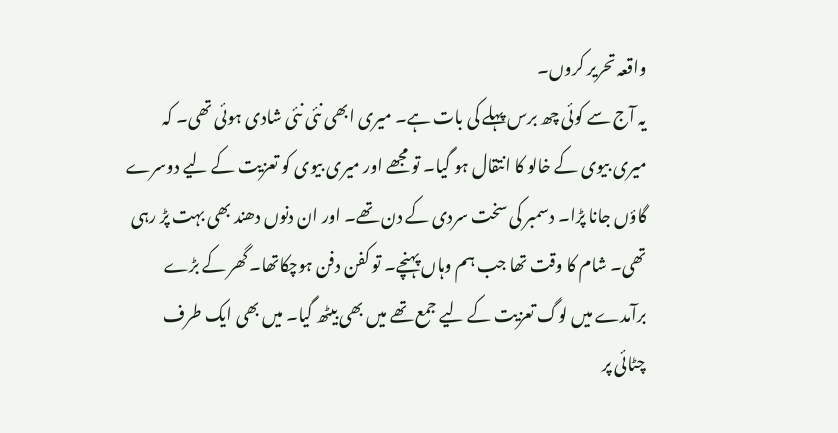واقعہ تحریر کروں۔
یہ آج سے کوئی چھ برس پہلے کی بات ہے۔ میری ابھی نئی نئی شادی ہوئی تھی۔ کہ میری بیوی کے خالو کا انتقال ہو گیا۔ تو مجھے اور میری بیوی کو تعزیت کے لیے دوسرے گاؤں جانا پڑا۔ دسمبر کی سخت سردی کے دن تھے۔ اور ان دنوں دھند بھی بہت پڑ رہی تھی۔ شام کا وقت تھا جب ہم وہاں پہنچے۔ تو کفن دفن ہوچکاتھا۔ گھر کے بڑے برآمدے میں لوگ تعزیت کے لیے جمع تھے میں بھی بیٹھ گیا۔ میں بھی ایک طرف چٹائی پر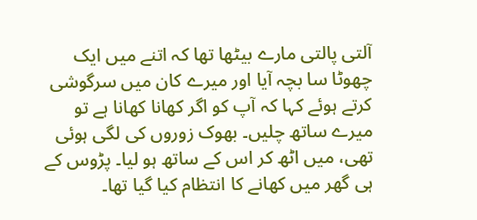آلتی پالتی مارے بیٹھا تھا کہ اتنے میں ایک چھوٹا سا بچہ آیا اور میرے کان میں سرگوشی کرتے ہوئے کہا کہ آپ کو اگر کھانا کھانا ہے تو میرے ساتھ چلیں۔ بھوک زوروں کی لگی ہوئی تھی، میں اٹھ کر اس کے ساتھ ہو لیا۔ پڑوس کے ہی گھر میں کھانے کا انتظام کیا گیا تھا۔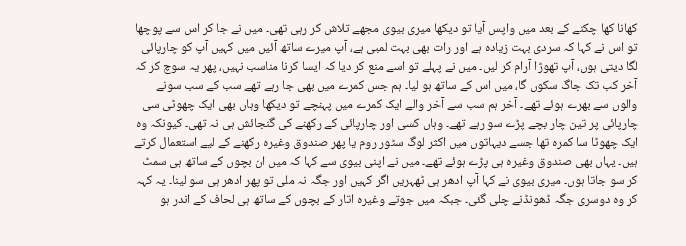کھانا کھا چکنے کے بعد میں واپس آیا تو دیکھا میری بیوی مجھے تلاش کر رہی تھی۔ میں نے جا کر اس سے پوچھا تو اس نے کہا کہ سردی بہت زیادہ ہے اور رات بھی بہت لمبی ہے، آپ میرے ساتھ آئیں میں کہیں آپ کو چارپائی لگا دیتی ہوں، آپ تھوڑا آرام کر لیں۔ میں نے پہلے تو اسے منع کر دیا کہ ایسا کرنا مناسب نہیں، پھر یہ سوچ کر کہ آخر کب تک جاگ سکوں گا، میں اس کے ساتھ ہو لیا۔ ہم جس کمرے میں بھی جا رہے تھے سب کے سب سونے والوں سے بھرے ہوئے تھے۔ آخر ہم سب سے آخر والے ایک کمرے میں پہنچے تو دیکھا وہاں بھی ایک چھوٹی سی چارپائی پر تین چار بچے پڑے سو رہے تھے۔ وہاں کسی اور چارپائی کے رکھنے کی گنجائش ہی نہ تھی۔ کیونکہ وہ ایک چھوٹا سا کمرہ تھا جسے دیہاتوں میں اکثر لوگ سٹور روم یا پھر صندوق وغیرہ رکھنے کے لیے استعمال کرتے ہیں۔ یہاں بھی صندوق وغیرہ ہی پڑے ہوئے تھے۔ میں نے اپنی بیوی سے کہا کہ میں ان بچوں کے ساتھ ہی سمٹ کر سو جاتا ہوں۔ میری بیوی نے کہا آپ ادھر ہی ٹھہریں اگر کہیں اور جگہ نہ ملی تو پھر ادھر ہی سو لینا۔ یہ کہہ کر وہ دوسری جگہ ڈھونڈنے چلی گئی۔ جبکہ میں جوتے وغیرہ اتار کے بچوں کے ساتھ ہی لحاف کے اندر ہو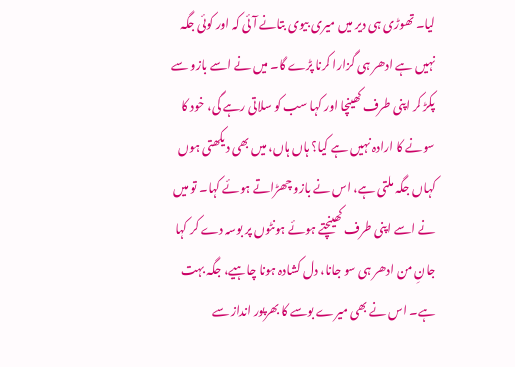لیا۔ تھوڑی ہی دیر میں میری بیوی بتانے آئی کہ اور کوئی جگہ نہیں ہے ادھر ہی گزارا کرنا پڑے گا۔ میں نے اسے بازو سے پکڑ کر اپنی طرف کھینچا اور کہا سب کو سلاتی رہے گی، خود کا سونے کا ارادہ نہیں ہے کیا؟ ہاں ہاں، میں بھی دیکھتی ہوں کہاں جگہ ملتی ہے، اس نے بازو چھڑاتے ہوئے کہا۔ تو میں نے اسے اپنی طرف کھینچتے ہوئے ہونٹوں پر بوسہ دے کر کہا جانِ من ادھر ہی سو جانا، دل کشادہ ہونا چاہیے، جگہ بہت ہے۔ اس نے بھی میرے بوسے کا بھرپور انداز سے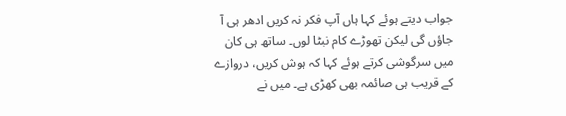جواب دیتے ہوئے کہا ہاں آپ فکر نہ کریں ادھر ہی آ جاؤں گی لیکن تھوڑے کام نبٹا لوں۔ ساتھ ہی کان میں سرگوشی کرتے ہوئے کہا کہ ہوش کریں، دروازے کے قریب ہی صائمہ بھی کھڑی ہے۔ میں نے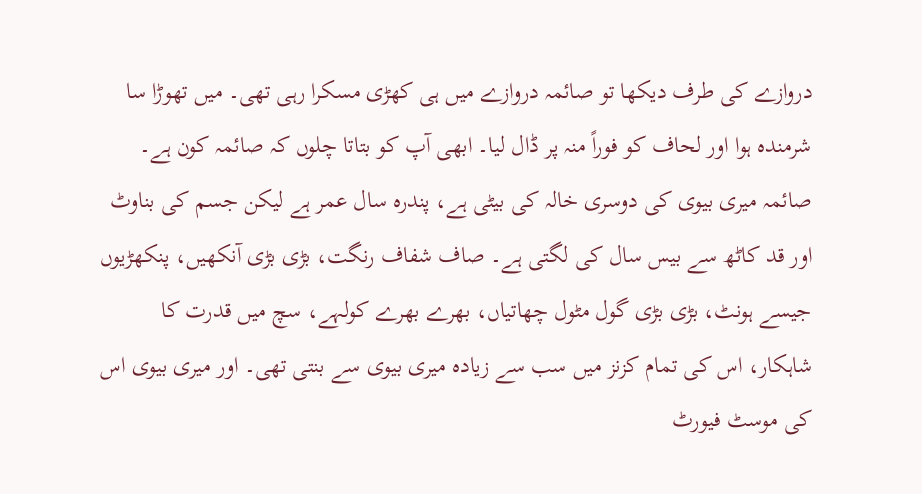دروازے کی طرف دیکھا تو صائمہ دروازے میں ہی کھڑی مسکرا رہی تھی۔ میں تھوڑا سا شرمندہ ہوا اور لحاف کو فوراً منہ پر ڈال لیا۔ ابھی آپ کو بتاتا چلوں کہ صائمہ کون ہے۔ صائمہ میری بیوی کی دوسری خالہ کی بیٹی ہے، پندرہ سال عمر ہے لیکن جسم کی بناوٹ اور قد کاٹھ سے بیس سال کی لگتی ہے۔ صاف شفاف رنگت، بڑی بڑی آنکھیں، پنکھڑیوں جیسے ہونٹ، بڑی بڑی گول مٹول چھاتیاں، بھرے بھرے کولہے، سچ میں قدرت کا شاہکار، اس کی تمام کزنز میں سب سے زیادہ میری بیوی سے بنتی تھی۔ اور میری بیوی اس کی موسٹ فیورٹ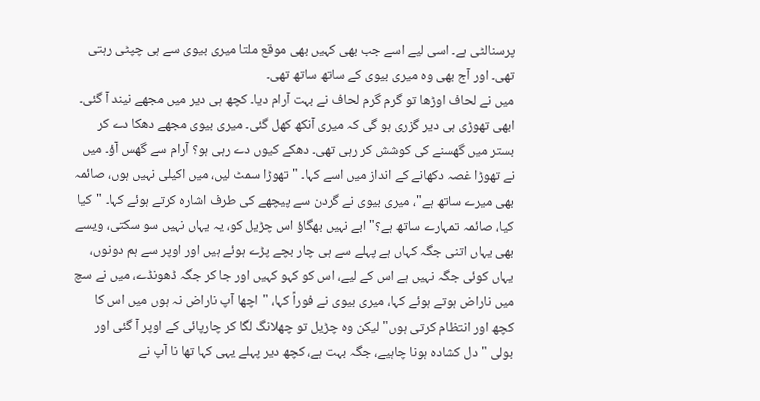پرسنالٹی ہے۔ اسی لیے اسے جب بھی کہیں بھی موقع ملتا میری بیوی سے ہی چپٹی رہتی تھی۔ اور آج بھی وہ میری بیوی کے ساتھ ساتھ تھی۔
میں نے لحاف اوڑھا تو گرم گرم لحاف نے بہت آرام دیا۔ کچھ ہی دیر میں مجھے نیند آ گئی۔ ابھی تھوڑی ہی دیر گزری ہو گی کہ میری آنکھ کھل گئی۔ میری بیوی مجھے دھکا دے کر بستر میں گھسنے کی کوشش کر رہی تھی۔ دھکے کیوں دے رہی ہو؟ آرام سے گھس آؤ۔ میں نے تھوڑا غصہ دکھانے کے انداز میں اسے کہا۔ "تھوڑا سمٹ لیں، میں اکیلی نہیں ہوں، صائمہ بھی میرے ساتھ ہے"، میری بیوی نے گردن سے پیچھے کی طرف اشارہ کرتے ہوئے کہا۔ "کیا کیا، صائمہ تمہارے ساتھ ہے؟" ابے نہیں بھگاؤ اس چڑیل کو، یہ یہاں نہیں سو سکتی، ویسے بھی یہاں اتنی جگہ کہاں ہے پہلے سے ہی چار بچے پڑے ہوئے ہیں اور اوپر سے ہم دونوں، یہاں کوئی جگہ نہیں ہے اس کے لیے، اس کو کہو کہیں اور جا کر جگہ ڈھونڈے، میں نے سچ میں ناراض ہوتے ہوئے کہا، میری بیوی نے فوراً کہا، "اچھا آپ ناراض نہ ہوں میں اس کا کچھ اور انتظام کرتی ہوں" لیکن وہ چڑیل تو چھلانگ لگا کر چارپائی کے اوپر آ گئی اور بولی "دل کشادہ ہونا چاہیے، جگہ بہت ہے، کچھ دیر پہلے یہی کہا تھا نا آپ نے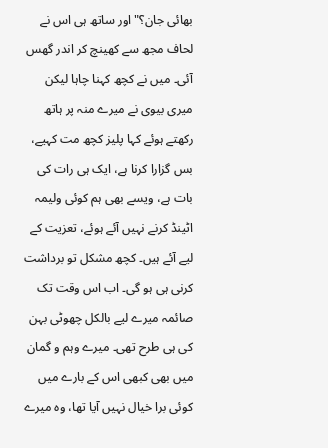بھائی جان؟" اور ساتھ ہی اس نے لحاف مجھ سے کھینچ کر اندر گھس آئی۔ میں نے کچھ کہنا چاہا لیکن میری بیوی نے میرے منہ پر ہاتھ رکھتے ہوئے کہا پلیز کچھ مت کہیے، بس گزارا کرنا ہے، ایک ہی رات کی بات ہے، ویسے بھی ہم کوئی ولیمہ اٹینڈ کرنے نہیں آئے ہوئے، تعزیت کے لیے آئے ہیں۔ کچھ مشکل تو برداشت کرنی ہی ہو گی۔ اب اس وقت تک صائمہ میرے لیے بالکل چھوٹی بہن کی ہی طرح تھی۔ میرے وہم و گمان میں بھی کبھی اس کے بارے میں کوئی برا خیال نہیں آیا تھا، وہ میرے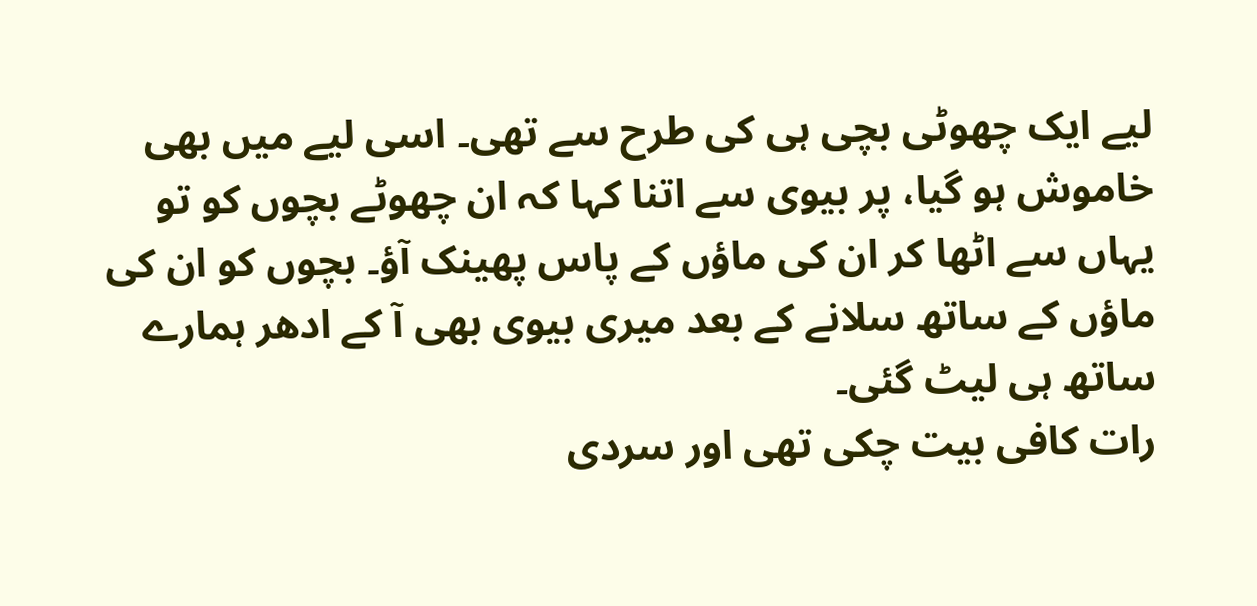لیے ایک چھوٹی بچی ہی کی طرح سے تھی۔ اسی لیے میں بھی خاموش ہو گیا، پر بیوی سے اتنا کہا کہ ان چھوٹے بچوں کو تو یہاں سے اٹھا کر ان کی ماؤں کے پاس پھینک آؤ۔ بچوں کو ان کی ماؤں کے ساتھ سلانے کے بعد میری بیوی بھی آ کے ادھر ہمارے ساتھ ہی لیٹ گئی۔
رات کافی بیت چکی تھی اور سردی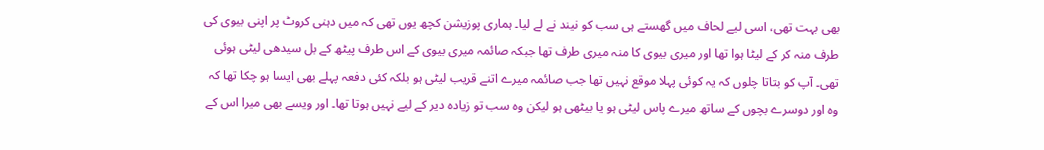بھی بہت تھی، اسی لیے لحاف میں گھستے ہی سب کو نیند نے لے لیا۔ ہماری پوزیشن کچھ یوں تھی کہ میں دہنی کروٹ پر اپنی بیوی کی طرف منہ کر کے لیٹا ہوا تھا اور میری بیوی کا منہ میری طرف تھا جبکہ صائمہ میری بیوی کے اس طرف پیٹھ کے بل سیدھی لیٹی ہوئی تھی۔ آپ کو بتاتا چلوں کہ یہ کوئی پہلا موقع نہیں تھا جب صائمہ میرے اتنے قریب لیٹی ہو بلکہ کئی دفعہ پہلے بھی ایسا ہو چکا تھا کہ وہ اور دوسرے بچوں کے ساتھ میرے پاس لیٹی ہو یا بیٹھی ہو لیکن وہ سب تو زیادہ دیر کے لیے نہیں ہوتا تھا۔ اور ویسے بھی میرا اس کے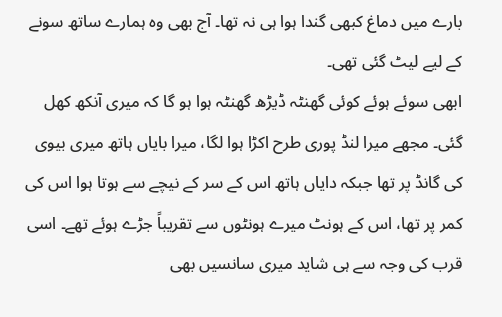بارے میں دماغ کبھی گندا ہوا ہی نہ تھا۔ آج بھی وہ ہمارے ساتھ سونے کے لیے لیٹ گئی تھی۔
ابھی سوئے ہوئے کوئی گھنٹہ ڈیڑھ گھنٹہ ہوا ہو گا کہ میری آنکھ کھل گئی۔ مجھے میرا لنڈ پوری طرح اکڑا ہوا لگا، میرا بایاں ہاتھ میری بیوی کی گانڈ پر تھا جبکہ دایاں ہاتھ اس کے سر کے نیچے سے ہوتا ہوا اس کی کمر پر تھا، اس کے ہونٹ میرے ہونٹوں سے تقریباً جڑے ہوئے تھے۔ اسی قرب کی وجہ سے ہی شاید میری سانسیں بھی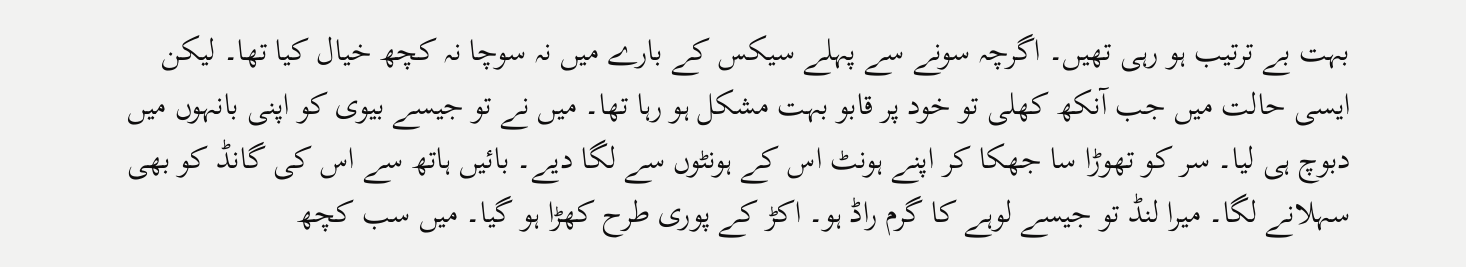بہت بے ترتیب ہو رہی تھیں۔ اگرچہ سونے سے پہلے سیکس کے بارے میں نہ سوچا نہ کچھ خیال کیا تھا۔ لیکن ایسی حالت میں جب آنکھ کھلی تو خود پر قابو بہت مشکل ہو رہا تھا۔ میں نے تو جیسے بیوی کو اپنی بانہوں میں دبوچ ہی لیا۔ سر کو تھوڑا سا جھکا کر اپنے ہونٹ اس کے ہونٹوں سے لگا دیے۔ بائیں ہاتھ سے اس کی گانڈ کو بھی سہلانے لگا۔ میرا لنڈ تو جیسے لوہے کا گرم راڈ ہو۔ اکڑ کے پوری طرح کھڑا ہو گیا۔ میں سب کچھ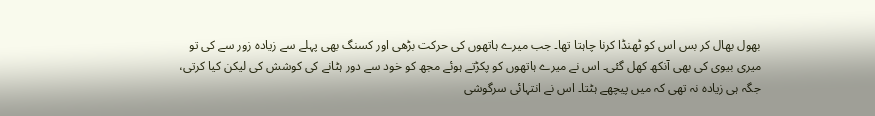بھول بھال کر بس اس کو ٹھنڈا کرنا چاہتا تھا۔ جب میرے ہاتھوں کی حرکت بڑھی اور کسنگ بھی پہلے سے زیادہ زور سے کی تو میری بیوی کی بھی آنکھ کھل گئی۔ اس نے میرے ہاتھوں کو پکڑتے ہوئے مجھ کو خود سے دور ہٹانے کی کوشش کی لیکن کیا کرتی، جگہ ہی زیادہ نہ تھی کہ میں پیچھے ہٹتا۔ اس نے انتہائی سرگوشی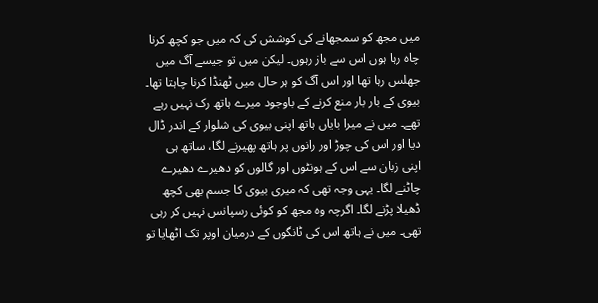میں مجھ کو سمجھانے کی کوشش کی کہ میں جو کچھ کرنا چاہ رہا ہوں اس سے باز رہوں۔ لیکن میں تو جیسے آگ میں جھلس رہا تھا اور اس آگ کو ہر حال میں ٹھنڈا کرنا چاہتا تھا۔ بیوی کے بار بار منع کرنے کے باوجود میرے ہاتھ رک نہیں رہے تھے۔ میں نے میرا بایاں ہاتھ اپنی بیوی کی شلوار کے اندر ڈال دیا اور اس کی چوڑ اور رانوں پر ہاتھ پھیرنے لگا، ساتھ ہی اپنی زبان سے اس کے ہونٹوں اور گالوں کو دھیرے دھیرے چاٹنے لگا۔ یہی وجہ تھی کہ میری بیوی کا جسم بھی کچھ ڈھیلا پڑنے لگا۔ اگرچہ وہ مجھ کو کوئی رسپانس نہیں کر رہی تھی۔ میں نے ہاتھ اس کی ٹانگوں کے درمیان اوپر تک اٹھایا تو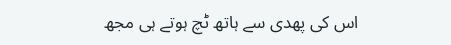اس کی پھدی سے ہاتھ ٹچ ہوتے ہی مجھ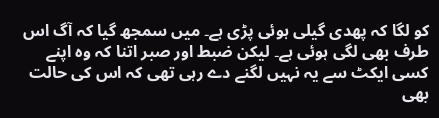کو لگا کہ پھدی گیلی ہوئی پڑی ہے۔ میں سمجھ گیا کہ آگ اس طرف بھی لگی ہوئی ہے۔ لیکن ضبط اور صبر اتنا کہ وہ اپنے کسی ایکٹ سے یہ نہیں لگنے دے رہی تھی کہ اس کی حالت بھی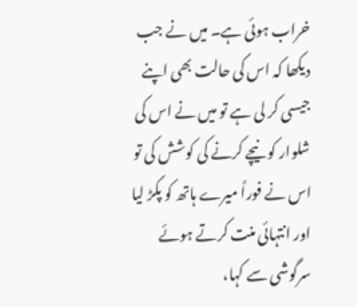خراب ہوئی ہے۔ میں نے جب دیکھا کہ اس کی حالت بھی اپنے جیسی کر لی ہے تو میں نے اس کی شلوار کو نیچے کرنے کی کوشش کی تو اس نے فوراً میرے ہاتھ کو پکڑ لیا اور انتہائی منت کرتے ہوئے سرگوشی سے کہا،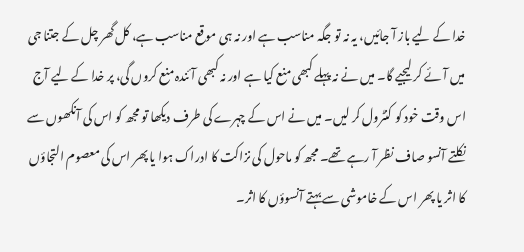خدا کے لیے باز آ جائیں، یہ نہ تو جگہ مناسب ہے اور نہ ہی موقع مناسب ہے، کل گھر چل کے جتنا جی میں آئے کر لیجیے گا۔ میں نے نہ پہلے کبھی منع کیا ہے اور نہ کبھی آئندہ منع کروں گی، پر خدا کے لیے آج اس وقت خود کو کنٹرول کر لیں۔ میں نے اس کے چہرے کی طرف دیکھا تو مجھ کو اس کی آنکھوں سے نکلتے آنسو صاف نظر آ رہے تھے۔ مجھ کو ماحول کی نزاکت کا ادراک ہوا یا پھر اس کی معصوم التجاؤں کا اثر یا پھر اس کے خاموشی سے بہتے آنسوؤں کا اثر۔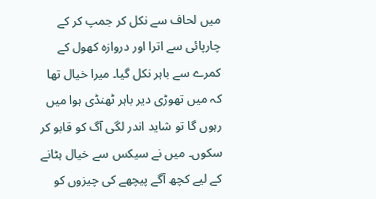میں لحاف سے نکل کر جمپ کر کے چارپائی سے اترا اور دروازہ کھول کے کمرے سے باہر نکل گیا۔ میرا خیال تھا کہ میں تھوڑی دیر باہر ٹھنڈی ہوا میں رہوں گا تو شاید اندر لگی آگ کو قابو کر سکوں۔ میں نے سیکس سے خیال ہٹانے کے لیے کچھ آگے پیچھے کی چیزوں کو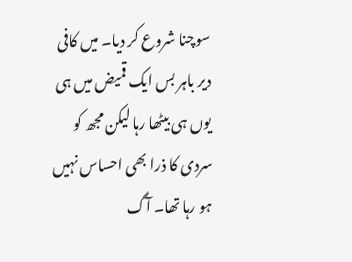سوچنا شروع کر دیا۔ میں کافی دیر باہر بس ایک قمیض میں ہی یوں ہی بیٹھا رہا لیکن مجھ کو سردی کا ذرا بھی احساس نہیں ہو رہا تھا۔ آگ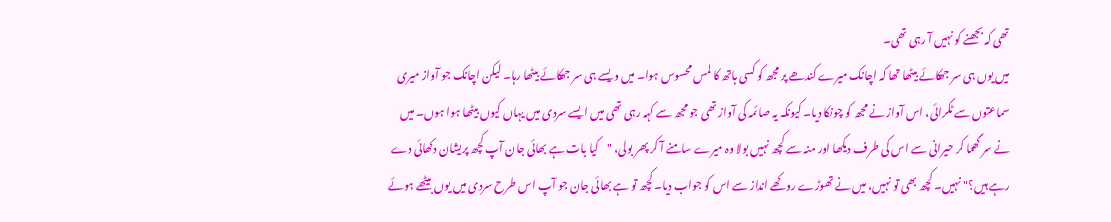تھی کہ بجھنے کو نہیں آ رہی تھی۔
میں یوں ہی سر جھکائے بیٹھا تھا کہ اچانک میرے کندھے پر مجھ کو کسی ہاتھ کا لمس محسوس ہوا۔ میں ویسے ہی سر جھکائے بیٹھا رہا۔ لیکن اچانک جو آواز میری سماعتوں سے ٹکرائی، اس آواز نے مجھ کو چونکا دیا۔ کیونکہ یہ صائمہ کی آواز تھی جو مجھ سے کہہ رہی تھی میں ایسے سردی میں یہاں کیوں بیٹھا ہوا ہوں۔ میں نے سر گھما کر حیرانی سے اس کی طرف دیکھا اور منہ سے کچھ نہیں بولا وہ میرے سامنے آ کر پھر بولی، "کیا بات ہے بھائی جان آپ کچھ پریشان دکھائی دے رہے ہیں؟" نہیں۔ کچھ بھی تو نہیں، میں نے تھوڑے روکھے انداز سے اس کو جواب دیا۔ کچھ تو ہے بھائی جان جو آپ اس طرح سردی میں یوں بیٹھے ہوئے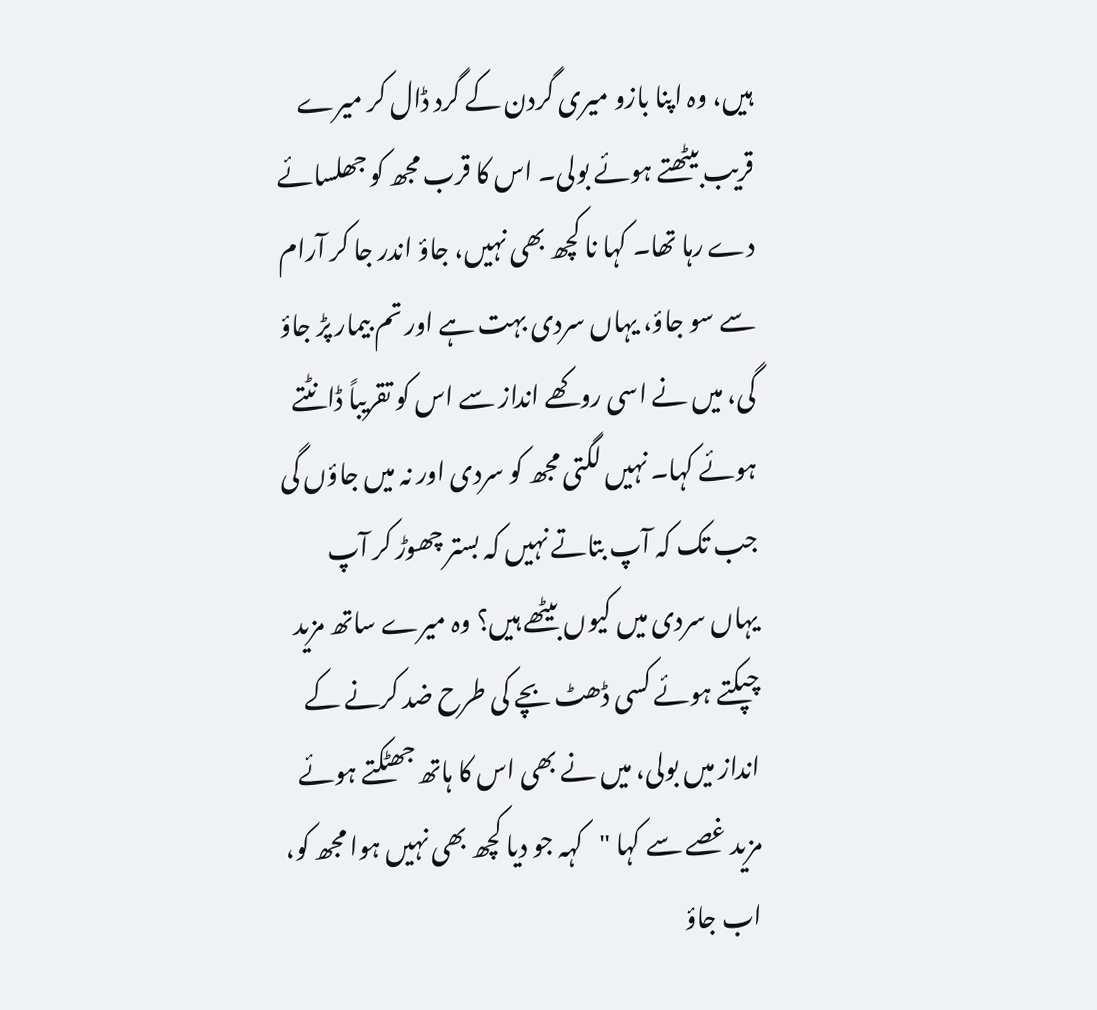ہیں، وہ اپنا بازو میری گردن کے گرد ڈال کر میرے قریب بیٹھتے ہوئے بولی۔ اس کا قرب مجھ کو جھلسائے دے رہا تھا۔ کہا نا کچھ بھی نہیں، جاؤ اندر جا کر آرام سے سو جاؤ، یہاں سردی بہت ہے اور تم بیمار پڑ جاؤ گی، میں نے اسی روکھے انداز سے اس کو تقریباً ڈانٹتے ہوئے کہا۔ نہیں لگتی مجھ کو سردی اور نہ میں جاؤں گی جب تک کہ آپ بتاتے نہیں کہ بستر چھوڑ کر آپ یہاں سردی میں کیوں بیٹھے ہیں؟ وہ میرے ساتھ مزید چپکتے ہوئے کسی ڈھٹ بچے کی طرح ضد کرنے کے انداز میں بولی، میں نے بھی اس کا ہاتھ جھٹکتے ہوئے مزید غصے سے کہا "کہہ جو دیا کچھ بھی نہیں ہوا مجھ کو، اب جاؤ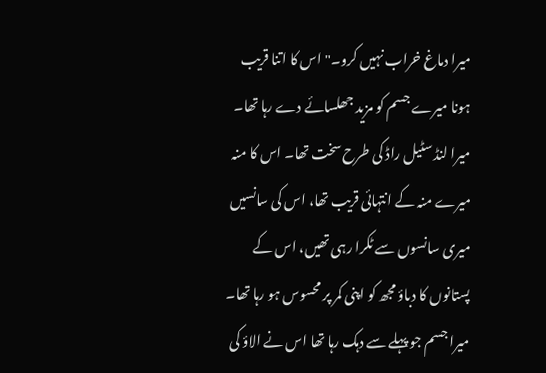میرا دماغ خراب نہیں کرو۔" اس کا اتنا قریب ہونا میرے جسم کو مزید جھلسائے دے رہا تھا۔ میرا لنڈ سٹیل راڈ کی طرح سخت تھا۔ اس کا منہ میرے منہ کے انتہائی قریب تھا، اس کی سانسیں میری سانسوں سے ٹکرا رہی تھیں، اس کے پستانوں کا دباؤ مجھ کو اپنی کمر پر محسوس ہو رہا تھا۔ میرا جسم جو پہلے سے دہک رہا تھا اس نے الاؤ کی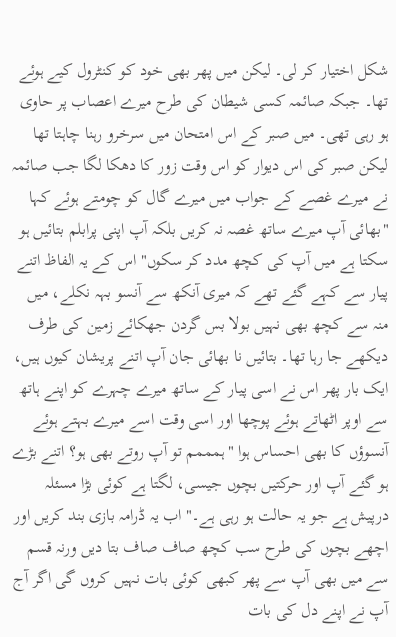شکل اختیار کر لی۔ لیکن میں پھر بھی خود کو کنٹرول کیے ہوئے تھا۔ جبکہ صائمہ کسی شیطان کی طرح میرے اعصاب پر حاوی ہو رہی تھی۔ میں صبر کے اس امتحان میں سرخرو رہنا چاہتا تھا لیکن صبر کی اس دیوار کو اس وقت زور کا دھکا لگا جب صائمہ نے میرے غصے کے جواب میں میرے گال کو چومتے ہوئے کہا "بھائی آپ میرے ساتھ غصہ نہ کریں بلکہ آپ اپنی پرابلم بتائیں ہو سکتا ہے میں آپ کی کچھ مدد کر سکوں" اس کے یہ الفاظ اتنے پیار سے کہے گئے تھے کہ میری آنکھ سے آنسو بہہ نکلے، میں منہ سے کچھ بھی نہیں بولا بس گردن جھکائے زمین کی طرف دیکھے جا رہا تھا۔ بتائیں نا بھائی جان آپ اتنے پریشان کیوں ہیں، ایک بار پھر اس نے اسی پیار کے ساتھ میرے چہرے کو اپنے ہاتھ سے اوپر اٹھاتے ہوئے پوچھا اور اسی وقت اسے میرے بہتے ہوئے آنسوؤں کا بھی احساس ہوا "ہمممم تو آپ روتے بھی ہو؟ اتنے بڑے ہو گئے آپ اور حرکتیں بچوں جیسی، لگتا ہے کوئی بڑا مسئلہ درپیش ہے جو یہ حالت ہو رہی ہے۔" اب یہ ڈرامہ بازی بند کریں اور اچھے بچوں کی طرح سب کچھ صاف صاف بتا دیں ورنہ قسم سے میں بھی آپ سے پھر کبھی کوئی بات نہیں کروں گی اگر آج آپ نے اپنے دل کی بات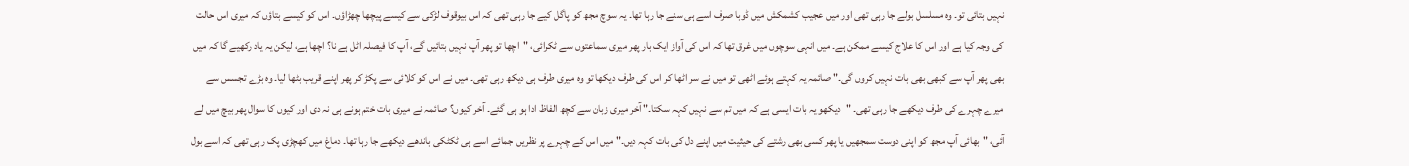نہیں بتائی تو۔ وہ مسلسل بولے جا رہی تھی اور میں عجیب کشمکش میں ڈوبا صرف اسے ہی سنے جا رہا تھا۔ یہ سوچ مجھ کو پاگل کیے جا رہی تھی کہ اس بیوقوف لڑکی سے کیسے پیچھا چھڑاؤں۔ اس کو کیسے بتاؤں کہ میری اس حالت کی وجہ کیا ہے اور اس کا علاج کیسے ممکن ہے۔ میں انہی سوچوں میں غرق تھا کہ اس کی آواز ایک بار پھر میری سماعتوں سے ٹکرائی، "اچھا تو پھر آپ نہیں بتائیں گے، آپ کا فیصلہ اٹل ہے نا؟ اچھا ہے، لیکن یہ یاد رکھیے گا کہ میں بھی پھر آپ سے کبھی بھی بات نہیں کروں گی۔" صائمہ یہ کہتے ہوئے اٹھی تو میں نے سر اٹھا کر اس کی طرف دیکھا تو وہ میری طرف ہی دیکھ رہی تھی۔ میں نے اس کو کلائی سے پکڑ کر پھر اپنے قریب بٹھا لیا۔ وہ بڑے تجسس سے میرے چہرے کی طرف دیکھے جا رہی تھی۔ "دیکھو یہ بات ایسی ہے کہ میں تم سے نہیں کہہ سکتا۔" آخر میری زبان سے کچھ الفاظ ادا ہو ہی گئے۔ آخر کیوں؟ صائمہ نے میری بات ختم ہونے ہی نہ دی اور کیوں کا سوال پھر بیچ میں لے آئی، "بھائی آپ مجھ کو اپنی دوست سمجھیں یا پھر کسی بھی رشتے کی حیثیت میں اپنے دل کی بات کہہ دیں۔" میں اس کے چہرے پر نظریں جمائے اسے ہی ٹکٹکی باندھے دیکھے جا رہا تھا۔ دماغ میں کھچڑی پک رہی تھی کہ اسے بول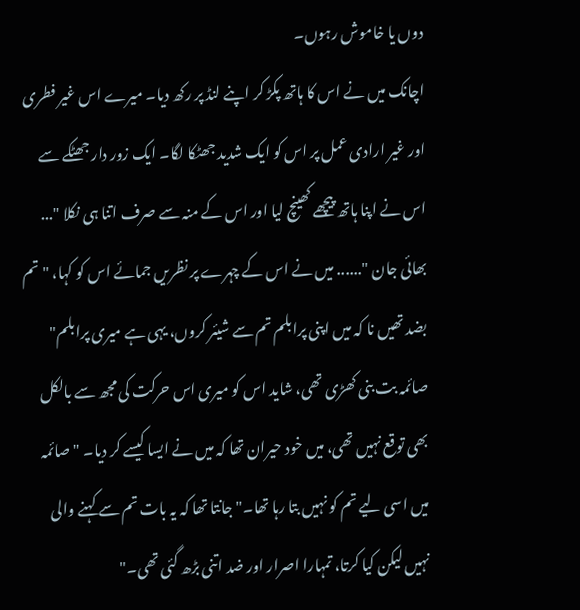دوں یا خاموش رہوں۔
اچانک میں نے اس کا ہاتھ پکڑ کر اپنے لنڈ پر رکھ دیا۔ میرے اس غیر فطری اور غیر ارادی عمل پر اس کو ایک شدید جھٹکا لگا۔ ایک زور دار جھٹکے سے اس نے اپنا ہاتھ پیچھے کھینچ لیا اور اس کے منہ سے صرف اتنا ہی نکلا "... بھائی جان "...... میں نے اس کے چہرے پر نظریں جمائے اس کو کہا، "تم بضد تھیں نا کہ میں اپنی پرابلم تم سے شیئر کروں، یہی ہے میری پرابلم" صائمہ بت بنی کھڑی تھی، شاید اس کو میری اس حرکت کی مجھ سے بالکل بھی توقع نہیں تھی، میں خود حیران تھا کہ میں نے ایسا کیسے کر دیا۔ "صائمہ میں اسی لیے تم کو نہیں بتا رہا تھا۔" جانتا تھا کہ یہ بات تم سے کہنے والی نہیں لیکن کیا کرتا، تمہارا اصرار اور ضد اتنی بڑھ گئی تھی۔"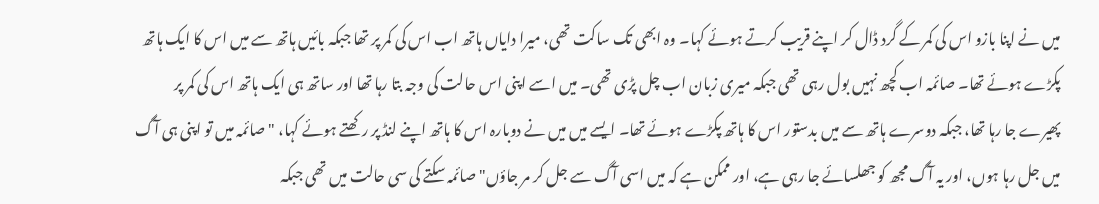میں نے اپنا بازو اس کی کمر کے گرد ڈال کر اپنے قریب کرتے ہوئے کہا۔ وہ ابھی تک ساکت تھی، میرا دایاں ہاتھ اب اس کی کمر پر تھا جبکہ بائیں ہاتھ سے میں اس کا ایک ہاتھ پکڑے ہوئے تھا۔ صائمہ اب کچھ نہیں بول رہی تھی جبکہ میری زبان اب چل پڑی تھی۔ میں اسے اپنی اس حالت کی وجہ بتا رہا تھا اور ساتھ ہی ایک ہاتھ اس کی کمر پر پھیرے جا رہا تھا، جبکہ دوسرے ہاتھ سے میں بدستور اس کا ہاتھ پکڑے ہوئے تھا۔ ایسے میں میں نے دوبارہ اس کا ہاتھ اپنے لنڈ پر رکھتے ہوئے کہا، "صائمہ میں تو اپنی ہی آگ میں جل رہا ہوں، اور یہ آگ مجھ کو جھلسائے جا رہی ہے، اور ممکن ہے کہ میں اسی آگ سے جل کر مر جاؤں" صائمہ سکتے کی سی حالت میں تھی جبکہ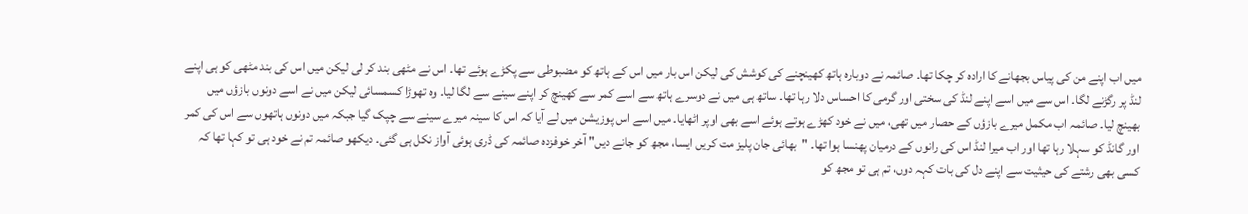میں اب اپنے من کی پیاس بجھانے کا ارادہ کر چکا تھا۔ صائمہ نے دوبارہ ہاتھ کھینچنے کی کوشش کی لیکن اس بار میں اس کے ہاتھ کو مضبوطی سے پکڑے ہوئے تھا۔ اس نے مٹھی بند کر لی لیکن میں اس کی بند مٹھی کو ہی اپنے لنڈ پر رگڑنے لگا۔ اس سے میں اسے اپنے لنڈ کی سختی اور گرمی کا احساس دلا رہا تھا۔ ساتھ ہی میں نے دوسرے ہاتھ سے اسے کمر سے کھینچ کر اپنے سینے سے لگا لیا۔ وہ تھوڑا کسمسائی لیکن میں نے اسے دونوں بازؤں میں بھینچ لیا۔ صائمہ اب مکمل میرے بازؤں کے حصار میں تھی، میں نے خود کھڑے ہوتے ہوئے اسے بھی اوپر اٹھایا۔ میں اسے اس پوزیشن میں لے آیا کہ اس کا سینہ میرے سینے سے چپک گیا جبکہ میں دونوں ہاتھوں سے اس کی کمر اور گانڈ کو سہلا رہا تھا اور اب میرا لنڈ اس کی رانوں کے درمیان پھنسا ہوا تھا۔ "بھائی جان پلیز مت کریں ایسا، مجھ کو جانے دیں" آخر خوفزدہ صائمہ کی ڈری ہوئی آواز نکل ہی گئی۔ دیکھو صائمہ تم نے خود ہی تو کہا تھا کہ کسی بھی رشتے کی حیثیت سے اپنے دل کی بات کہہ دوں، تم ہی تو مجھ کو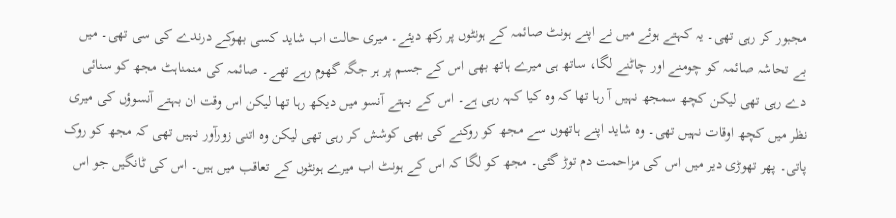مجبور کر رہی تھی۔ یہ کہتے ہوئے میں نے اپنے ہونٹ صائمہ کے ہونٹوں پر رکھ دیئے۔ میری حالت اب شاید کسی بھوکے درندے کی سی تھی۔ میں بے تحاشہ صائمہ کو چومنے اور چاٹنے لگا، ساتھ ہی میرے ہاتھ بھی اس کے جسم پر ہر جگہ گھوم رہے تھے۔ صائمہ کی منمناہٹ مجھ کو سنائی دے رہی تھی لیکن کچھ سمجھ نہیں آ رہا تھا کہ وہ کیا کہہ رہی ہے۔ اس کے بہتے آنسو میں دیکھ رہا تھا لیکن اس وقت ان بہتے آنسوؤں کی میری نظر میں کچھ اوقات نہیں تھی۔ وہ شاید اپنے ہاتھوں سے مجھ کو روکنے کی بھی کوشش کر رہی تھی لیکن وہ اتنی زورآور نہیں تھی کہ مجھ کو روک پاتی۔ پھر تھوڑی دیر میں اس کی مزاحمت دم توڑ گئی۔ مجھ کو لگا کہ اس کے ہونٹ اب میرے ہونٹوں کے تعاقب میں ہیں۔ اس کی ٹانگیں جو اس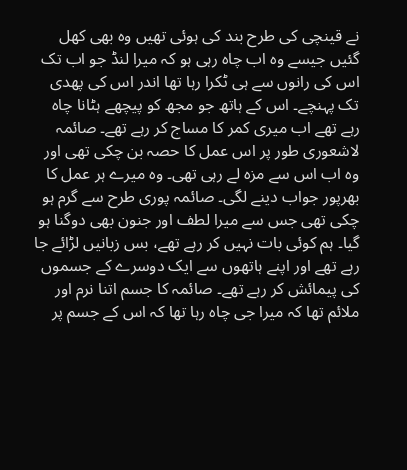نے قینچی کی طرح بند کی ہوئی تھیں وہ بھی کھل گئیں جیسے وہ اب چاہ رہی ہو کہ میرا لنڈ جو اب تک اس کی رانوں سے ہی ٹکرا رہا تھا اندر اس کی پھدی تک پہنچے۔ اس کے ہاتھ جو مجھ کو پیچھے ہٹانا چاہ رہے تھے اب میری کمر کا مساج کر رہے تھے۔ صائمہ لاشعوری طور پر اس عمل کا حصہ بن چکی تھی اور وہ اب اس سے مزہ لے رہی تھی۔ وہ میرے ہر عمل کا بھرپور جواب دینے لگی۔ صائمہ پوری طرح سے گرم ہو چکی تھی جس سے میرا لطف اور جنون بھی دوگنا ہو گیا۔ ہم کوئی بات نہیں کر رہے تھے، بس زبانیں لڑائے جا رہے تھے اور اپنے ہاتھوں سے ایک دوسرے کے جسموں کی پیمائش کر رہے تھے۔ صائمہ کا جسم اتنا نرم اور ملائم تھا کہ میرا جی چاہ رہا تھا کہ اس کے جسم پر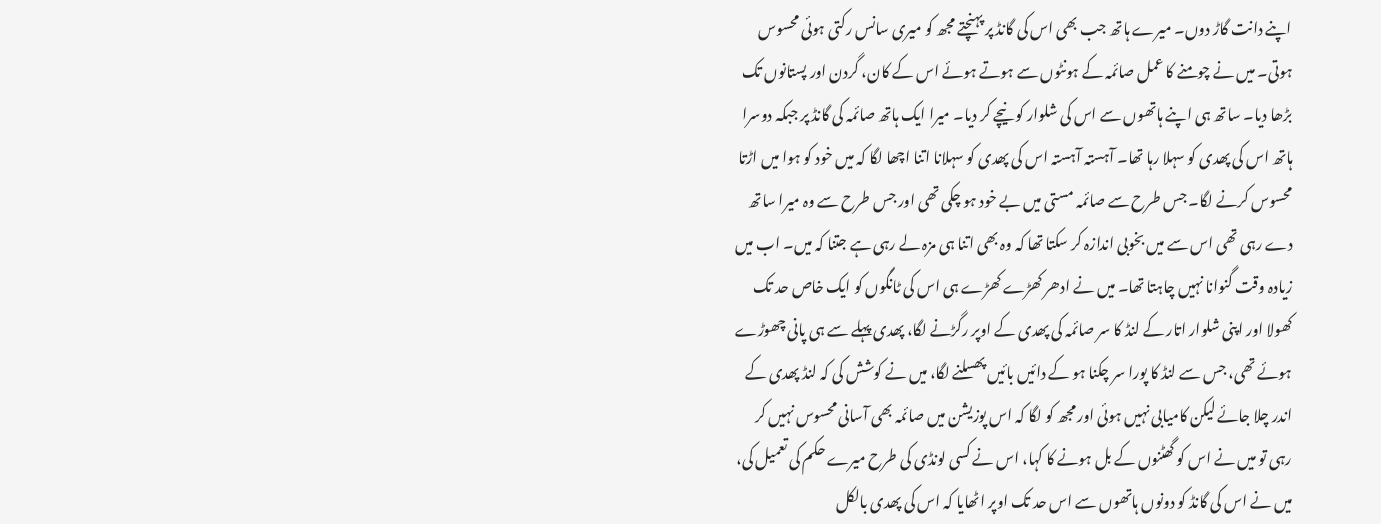اپنے دانت گاڑ دوں۔ میرے ہاتھ جب بھی اس کی گانڈ پر پہنچتے مجھ کو میری سانس رکتی ہوئی محسوس ہوتی۔ میں نے چومنے کا عمل صائمہ کے ہونٹوں سے ہوتے ہوئے اس کے کان، گردن اور پستانوں تک بڑھا دیا۔ ساتھ ہی اپنے ہاتھوں سے اس کی شلوار کو نیچے کر دیا۔ میرا ایک ہاتھ صائمہ کی گانڈ پر جبکہ دوسرا ہاتھ اس کی پھدی کو سہلا رہا تھا۔ آہستہ آہستہ اس کی پھدی کو سہلانا اتنا اچھا لگا کہ میں خود کو ہوا میں اڑتا محسوس کرنے لگا۔ جس طرح سے صائمہ مستی میں بے خود ہو چکی تھی اور جس طرح سے وہ میرا ساتھ دے رہی تھی اس سے میں بخوبی اندازہ کر سکتا تھا کہ وہ بھی اتنا ہی مزہ لے رہی ہے جتنا کہ میں۔ اب میں زیادہ وقت گنوانا نہیں چاہتا تھا۔ میں نے ادھر کھڑے کھڑے ہی اس کی ٹانگوں کو ایک خاص حد تک کھولا اور اپنی شلوار اتار کے لنڈ کا سر صائمہ کی پھدی کے اوپر رگڑنے لگا، پھدی پہلے سے ہی پانی چھوڑے ہوئے تھی، جس سے لنڈ کا پورا سر چکنا ہو کے دائیں بائیں پھسلنے لگا، میں نے کوشش کی کہ لنڈ پھدی کے اندر چلا جائے لیکن کامیابی نہیں ہوئی اور مجھ کو لگا کہ اس پوزیشن میں صائمہ بھی آسانی محسوس نہیں کر رہی تو میں نے اس کو گھٹنوں کے بل ہونے کا کہا، اس نے کسی لونڈی کی طرح میرے حکم کی تعمیل کی، میں نے اس کی گانڈ کو دونوں ہاتھوں سے اس حد تک اوپر اٹھایا کہ اس کی پھدی بالکل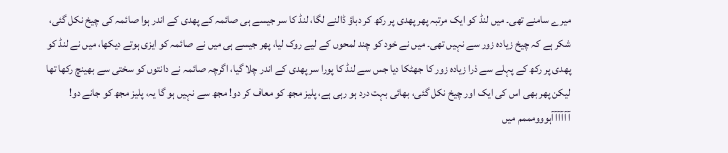میرے سامنے تھی۔ میں لنڈ کو ایک مرتبہ پھر پھدی پر رکھ کر دباؤ ڈالنے لگا، لنڈ کا سر جیسے ہی صائمہ کے پھدی کے اندر ہوا صائمہ کی چیخ نکل گئی، شکر ہے کہ چیخ زیادہ زور سے نہیں تھی۔ میں نے خود کو چند لمحوں کے لیے روک لیا، پھر جیسے ہی میں نے صائمہ کو ایزی ہوتے دیکھا، میں نے لنڈ کو پھدی پر رکھ کے پہلے سے ذرا زیادہ زور کا جھٹکا دیا جس سے لنڈ کا پورا سر پھدی کے اندر چلا گیا، اگرچہ صائمہ نے دانتوں کو سختی سے بھینچ رکھا تھا لیکن پھر بھی اس کی ایک اور چیخ نکل گئی، بھائی بہت درد ہو رہی ہے، پلیز مجھ کو معاف کر دو! مجھ سے نہیں ہو گا یہ، پلیز مجھ کو جانے دو! آآآآآآہووومممم میں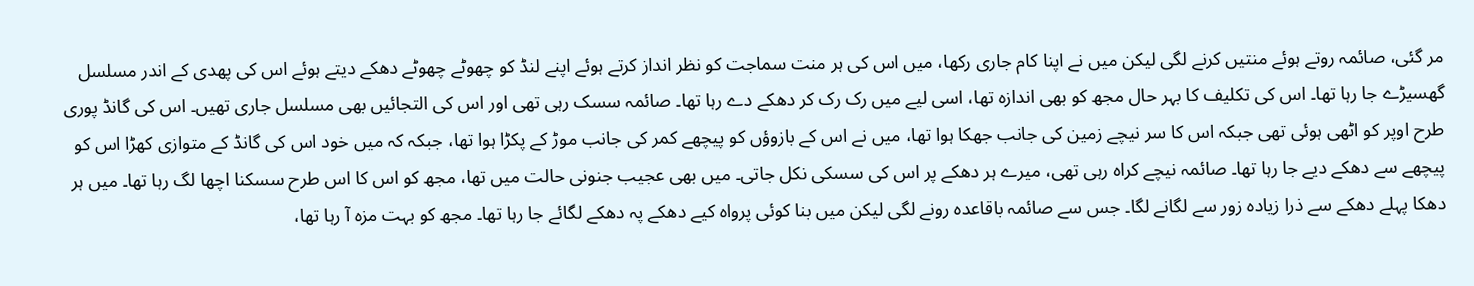مر گئی، صائمہ روتے ہوئے منتیں کرنے لگی لیکن میں نے اپنا کام جاری رکھا، میں اس کی ہر منت سماجت کو نظر انداز کرتے ہوئے اپنے لنڈ کو چھوٹے چھوٹے دھکے دیتے ہوئے اس کی پھدی کے اندر مسلسل گھسیڑے جا رہا تھا۔ اس کی تکلیف کا بہر حال مجھ کو بھی اندازہ تھا، اسی لیے میں رک رک کر دھکے دے رہا تھا۔ صائمہ سسک رہی تھی اور اس کی التجائیں بھی مسلسل جاری تھیں۔ اس کی گانڈ پوری طرح اوپر کو اٹھی ہوئی تھی جبکہ اس کا سر نیچے زمین کی جانب جھکا ہوا تھا، میں نے اس کے بازوؤں کو پیچھے کمر کی جانب موڑ کے پکڑا ہوا تھا، جبکہ کہ میں خود اس کی گانڈ کے متوازی کھڑا اس کو پیچھے سے دھکے دیے جا رہا تھا۔ صائمہ نیچے کراہ رہی تھی، میرے ہر دھکے پر اس کی سسکی نکل جاتی۔ میں بھی عجیب جنونی حالت میں تھا، مجھ کو اس کا اس طرح سسکنا اچھا لگ رہا تھا۔ میں ہر دھکا پہلے دھکے سے ذرا زیادہ زور سے لگانے لگا۔ جس سے صائمہ باقاعدہ رونے لگی لیکن میں بنا کوئی پرواہ کیے دھکے پہ دھکے لگائے جا رہا تھا۔ مجھ کو بہت مزہ آ رہا تھا،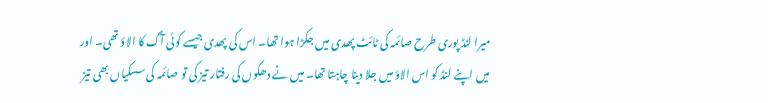میرا لنڈ پوری طرح صائمہ کی ٹائٹ پھدی میں جکڑا ہوا تھا۔ اس کی پھدی جیسے کوئی آگ کا الاؤ تھی۔ اور میں اپنے لنڈ کو اس الاؤ میں جلا دینا چاہتا تھا۔ میں نے دھکوں کی رفتار تیز کی تو صائمہ کی سسکیاں بھی تیز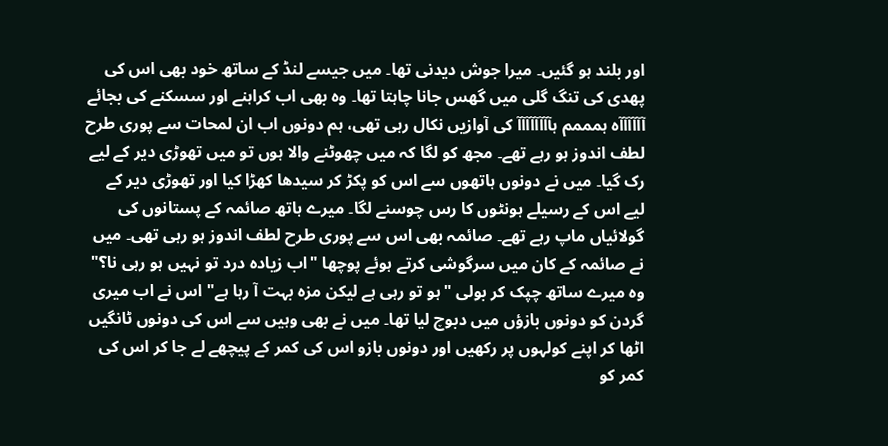اور بلند ہو گئیں۔ میرا جوش دیدنی تھا۔ میں جیسے لنڈ کے ساتھ خود بھی اس کی پھدی کی تنگ گلی میں گھس جانا چاہتا تھا۔ وہ بھی اب کراہنے اور سسکنے کی بجائے آآآآآآہ ہمممم ہآآآآآآآآ کی آوازیں نکال رہی تھی، ہم دونوں اب ان لمحات سے پوری طرح لطف اندوز ہو رہے تھے۔ مجھ کو لگا کہ میں چھوٹنے والا ہوں تو میں تھوڑی دیر کے لیے رک گیا۔ میں نے دونوں ہاتھوں سے اس کو پکڑ کر سیدھا کھڑا کیا اور تھوڑی دیر کے لیے اس کے رسیلے ہونٹوں کا رس چوسنے لگا۔ میرے ہاتھ صائمہ کے پستانوں کی گولائیاں ماپ رہے تھے۔ صائمہ بھی اس سے پوری طرح لطف اندوز ہو رہی تھی۔ میں نے صائمہ کے کان میں سرگوشی کرتے ہوئے پوچھا "اب زیادہ درد تو نہیں ہو رہی نا؟" وہ میرے ساتھ چپک کر بولی "ہو تو رہی ہے لیکن مزہ بہت آ رہا ہے" اس نے اب میری گردن کو دونوں بازؤں میں دبوچ لیا تھا۔ میں نے بھی وہیں سے اس کی دونوں ٹانگیں اٹھا کر اپنے کولہوں پر رکھیں اور دونوں بازو اس کی کمر کے پیچھے لے جا کر اس کی کمر کو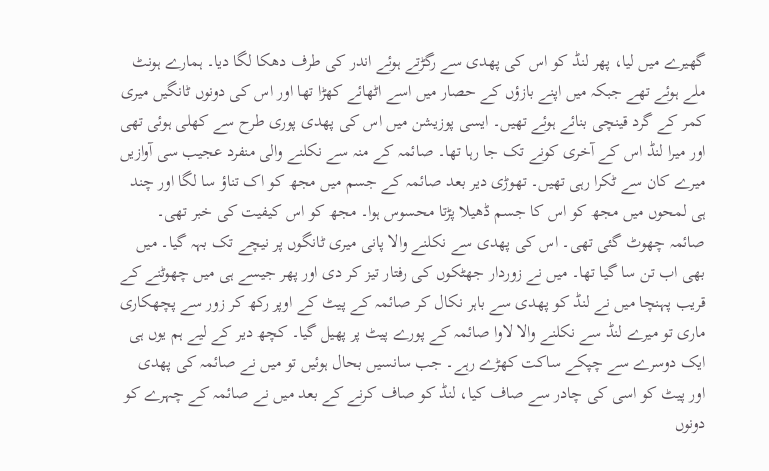گھیرے میں لیا، پھر لنڈ کو اس کی پھدی سے رگڑتے ہوئے اندر کی طرف دھکا لگا دیا۔ ہمارے ہونٹ ملے ہوئے تھے جبکہ میں اپنے بازؤں کے حصار میں اسے اٹھائے کھڑا تھا اور اس کی دونوں ٹانگیں میری کمر کے گرد قینچی بنائے ہوئے تھیں۔ ایسی پوزیشن میں اس کی پھدی پوری طرح سے کھلی ہوئی تھی اور میرا لنڈ اس کے آخری کونے تک جا رہا تھا۔ صائمہ کے منہ سے نکلنے والی منفرد عجیب سی آوازیں میرے کان سے ٹکرا رہی تھیں۔ تھوڑی دیر بعد صائمہ کے جسم میں مجھ کو اک تناؤ سا لگا اور چند ہی لمحوں میں مجھ کو اس کا جسم ڈھیلا پڑتا محسوس ہوا۔ مجھ کو اس کیفیت کی خبر تھی۔ صائمہ چھوٹ گئی تھی۔ اس کی پھدی سے نکلنے والا پانی میری ٹانگوں پر نیچے تک بہہ گیا۔ میں بھی اب تن سا گیا تھا۔ میں نے زوردار جھٹکوں کی رفتار تیز کر دی اور پھر جیسے ہی میں چھوٹنے کے قریب پہنچا میں نے لنڈ کو پھدی سے باہر نکال کر صائمہ کے پیٹ کے اوپر رکھ کر زور سے پچھکاری ماری تو میرے لنڈ سے نکلنے والا لاوا صائمہ کے پورے پیٹ پر پھیل گیا۔ کچھ دیر کے لیے ہم یوں ہی ایک دوسرے سے چپکے ساکت کھڑے رہے۔ جب سانسیں بحال ہوئیں تو میں نے صائمہ کی پھدی اور پیٹ کو اسی کی چادر سے صاف کیا، لنڈ کو صاف کرنے کے بعد میں نے صائمہ کے چہرے کو دونوں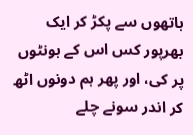ہاتھوں سے پکڑ کر ایک بھرپور کس اس کے ہونٹوں پر کی، اور پھر ہم دونوں اٹھ کر اندر سونے چلے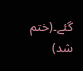گئے۔(ختم شد)